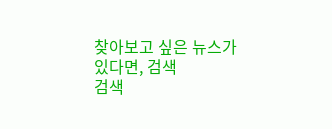찾아보고 싶은 뉴스가 있다면, 검색
검색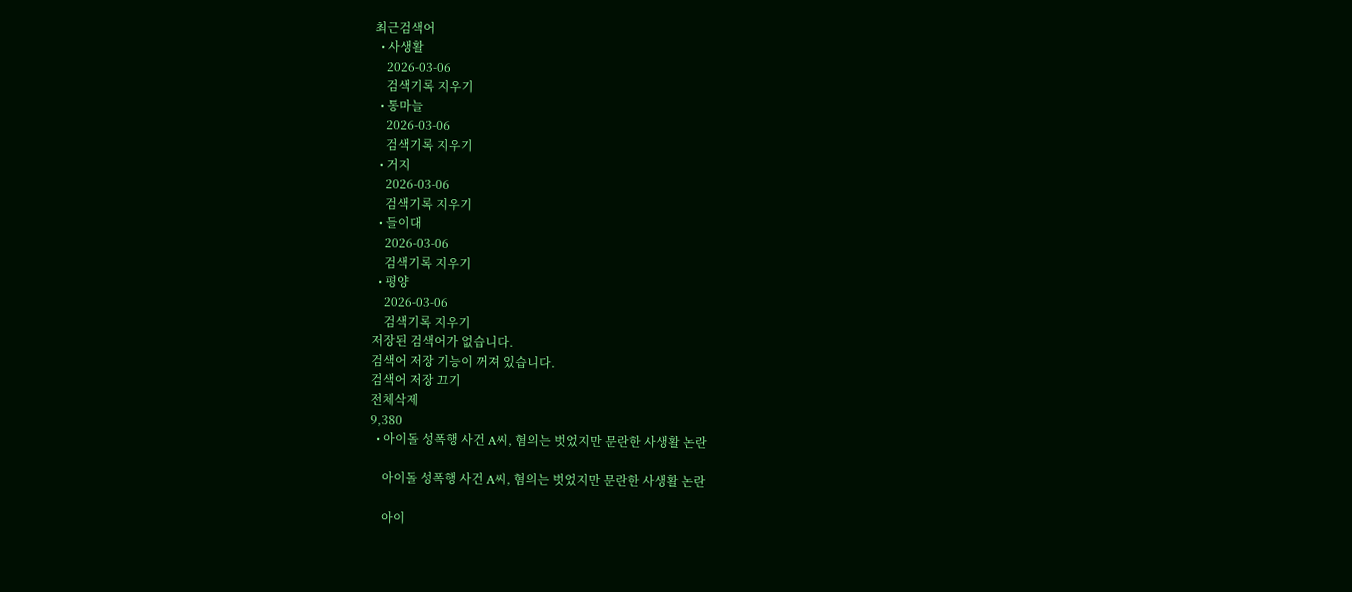최근검색어
  • 사생활
    2026-03-06
    검색기록 지우기
  • 통마늘
    2026-03-06
    검색기록 지우기
  • 거지
    2026-03-06
    검색기록 지우기
  • 들이대
    2026-03-06
    검색기록 지우기
  • 평양
    2026-03-06
    검색기록 지우기
저장된 검색어가 없습니다.
검색어 저장 기능이 꺼져 있습니다.
검색어 저장 끄기
전체삭제
9,380
  • 아이돌 성폭행 사건 A씨, 혐의는 벗었지만 문란한 사생활 논란

    아이돌 성폭행 사건 A씨, 혐의는 벗었지만 문란한 사생활 논란

    아이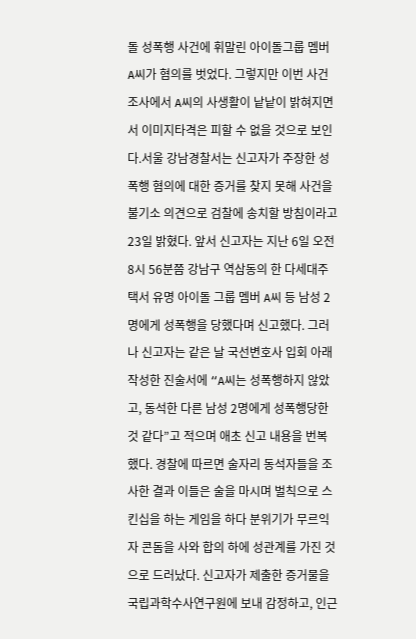돌 성폭행 사건에 휘말린 아이돌그룹 멤버 A씨가 혐의를 벗었다. 그렇지만 이번 사건 조사에서 A씨의 사생활이 낱낱이 밝혀지면서 이미지타격은 피할 수 없을 것으로 보인다.서울 강남경찰서는 신고자가 주장한 성폭행 혐의에 대한 증거를 찾지 못해 사건을 불기소 의견으로 검찰에 송치할 방침이라고 23일 밝혔다. 앞서 신고자는 지난 6일 오전 8시 56분쯤 강남구 역삼동의 한 다세대주택서 유명 아이돌 그룹 멤버 A씨 등 남성 2명에게 성폭행을 당했다며 신고했다. 그러나 신고자는 같은 날 국선변호사 입회 아래 작성한 진술서에 “A씨는 성폭행하지 않았고, 동석한 다른 남성 2명에게 성폭행당한 것 같다”고 적으며 애초 신고 내용을 번복했다. 경찰에 따르면 술자리 동석자들을 조사한 결과 이들은 술을 마시며 벌칙으로 스킨십을 하는 게임을 하다 분위기가 무르익자 콘돔을 사와 합의 하에 성관계를 가진 것으로 드러났다. 신고자가 제출한 증거물을 국립과학수사연구원에 보내 감정하고, 인근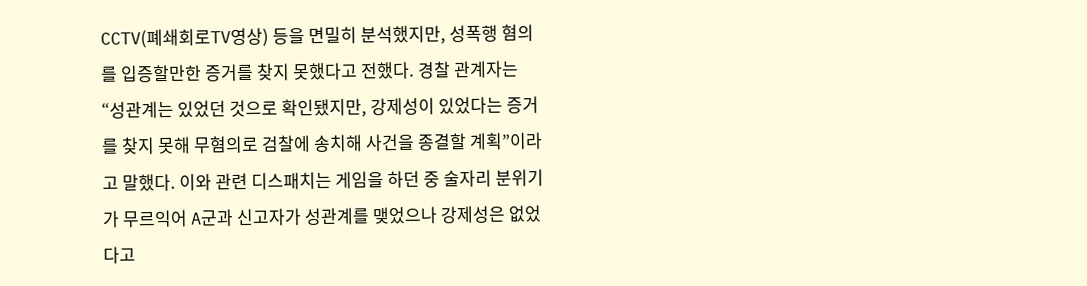CCTV(폐쇄회로TV영상) 등을 면밀히 분석했지만, 성폭행 혐의를 입증할만한 증거를 찾지 못했다고 전했다. 경찰 관계자는 “성관계는 있었던 것으로 확인됐지만, 강제성이 있었다는 증거를 찾지 못해 무혐의로 검찰에 송치해 사건을 종결할 계획”이라고 말했다. 이와 관련 디스패치는 게임을 하던 중 술자리 분위기가 무르익어 A군과 신고자가 성관계를 맺었으나 강제성은 없었다고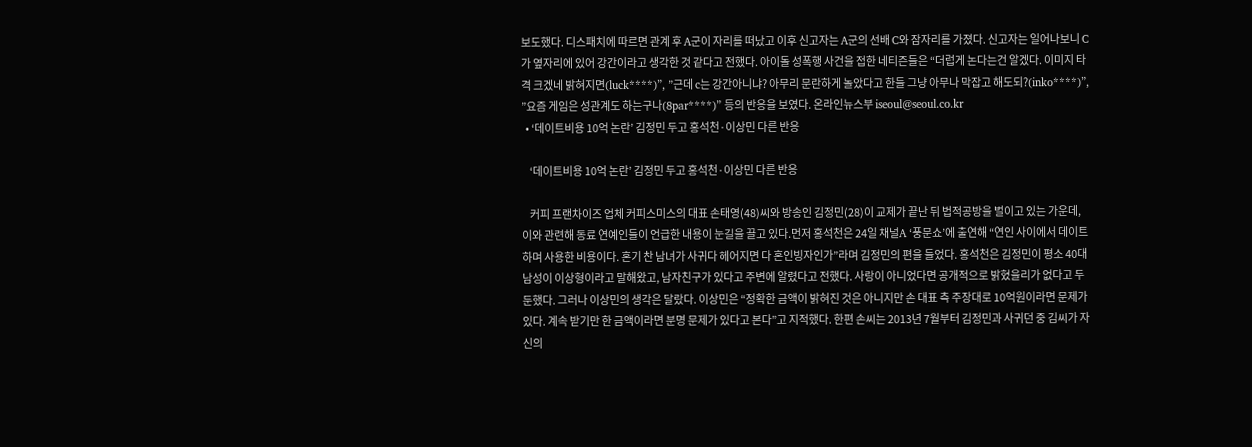보도했다. 디스패치에 따르면 관계 후 A군이 자리를 떠났고 이후 신고자는 A군의 선배 C와 잠자리를 가졌다. 신고자는 일어나보니 C가 옆자리에 있어 강간이라고 생각한 것 같다고 전했다. 아이돌 성폭행 사건을 접한 네티즌들은 “더럽게 논다는건 알겠다. 이미지 타격 크겠네 밝혀지면(luck****)”, ”근데 c는 강간아니냐? 아무리 문란하게 놀았다고 한들 그냥 아무나 막잡고 해도되?(inko****)”, ”요즘 게임은 성관계도 하는구나(8par****)” 등의 반응을 보였다. 온라인뉴스부 iseoul@seoul.co.kr
  • ‘데이트비용 10억 논란’ 김정민 두고 홍석천·이상민 다른 반응

    ‘데이트비용 10억 논란’ 김정민 두고 홍석천·이상민 다른 반응

    커피 프랜차이즈 업체 커피스미스의 대표 손태영(48)씨와 방송인 김정민(28)이 교제가 끝난 뒤 법적공방을 벌이고 있는 가운데, 이와 관련해 동료 연예인들이 언급한 내용이 눈길을 끌고 있다.먼저 홍석천은 24일 채널A ‘풍문쇼’에 출연해 “연인 사이에서 데이트하며 사용한 비용이다. 혼기 찬 남녀가 사귀다 헤어지면 다 혼인빙자인가”라며 김정민의 편을 들었다. 홍석천은 김정민이 평소 40대 남성이 이상형이라고 말해왔고, 남자친구가 있다고 주변에 알렸다고 전했다. 사랑이 아니었다면 공개적으로 밝혔을리가 없다고 두둔했다. 그러나 이상민의 생각은 달랐다. 이상민은 “정확한 금액이 밝혀진 것은 아니지만 손 대표 측 주장대로 10억원이라면 문제가 있다. 계속 받기만 한 금액이라면 분명 문제가 있다고 본다”고 지적했다. 한편 손씨는 2013년 7월부터 김정민과 사귀던 중 김씨가 자신의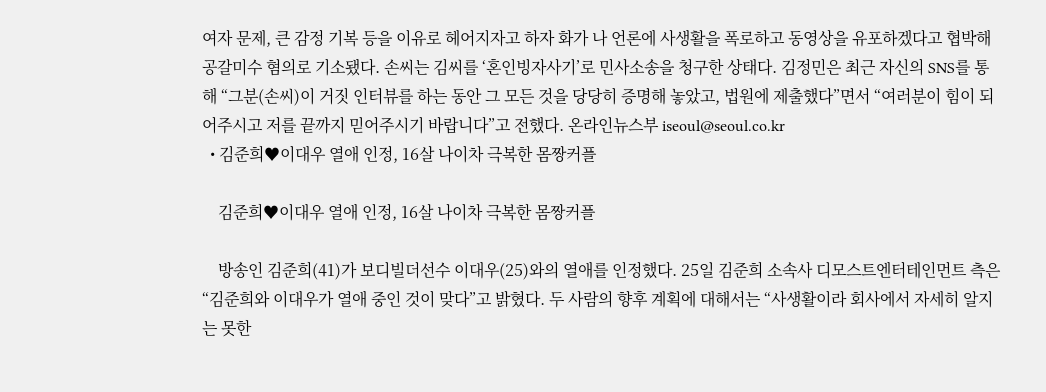여자 문제, 큰 감정 기복 등을 이유로 헤어지자고 하자 화가 나 언론에 사생활을 폭로하고 동영상을 유포하겠다고 협박해 공갈미수 혐의로 기소됐다. 손씨는 김씨를 ‘혼인빙자사기’로 민사소송을 청구한 상태다. 김정민은 최근 자신의 SNS를 통해 “그분(손씨)이 거짓 인터뷰를 하는 동안 그 모든 것을 당당히 증명해 놓았고, 법원에 제출했다”면서 “여러분이 힘이 되어주시고 저를 끝까지 믿어주시기 바랍니다”고 전했다. 온라인뉴스부 iseoul@seoul.co.kr
  • 김준희♥이대우 열애 인정, 16살 나이차 극복한 몸짱커플

    김준희♥이대우 열애 인정, 16살 나이차 극복한 몸짱커플

    방송인 김준희(41)가 보디빌더선수 이대우(25)와의 열애를 인정했다. 25일 김준희 소속사 디모스트엔터테인먼트 측은 “김준희와 이대우가 열애 중인 것이 맞다”고 밝혔다. 두 사람의 향후 계획에 대해서는 “사생활이라 회사에서 자세히 알지는 못한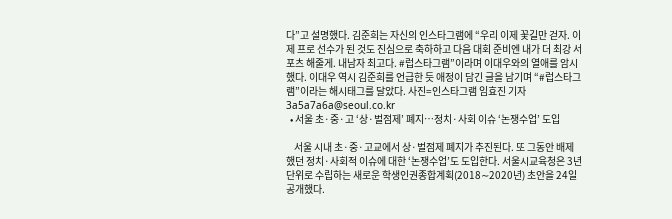다”고 설명했다. 김준희는 자신의 인스타그램에 “우리 이제 꽃길만 걷자. 이제 프로 선수가 된 것도 진심으로 축하하고 다음 대회 준비엔 내가 더 최강 서포츠 해줄게. 내남자 최고다. #럽스타그램”이라며 이대우와의 열애를 암시했다. 이대우 역시 김준희를 언급한 듯 애정이 담긴 글을 남기며 “#럽스타그램”이라는 해시태그를 달았다. 사진=인스타그램 임효진 기자 3a5a7a6a@seoul.co.kr
  • 서울 초·중·고 ‘상·벌점제’ 폐지…정치·사회 이슈 ‘논쟁수업’ 도입

    서울 시내 초·중·고교에서 상·벌점제 폐지가 추진된다. 또 그동안 배제했던 정치·사회적 이슈에 대한 ‘논쟁수업’도 도입한다. 서울시교육청은 3년 단위로 수립하는 새로운 학생인권종합계획(2018∼2020년) 초안을 24일 공개했다.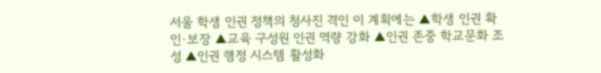서울 학생 인권 정책의 청사진 격인 이 계획에는 ▲학생 인권 확인·보장 ▲교육 구성원 인권 역량 강화 ▲인권 존중 학교문화 조성 ▲인권 행정 시스템 활성화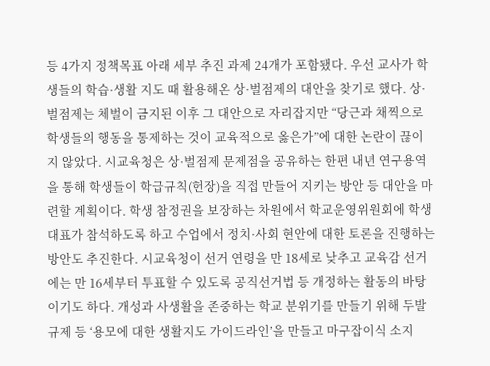등 4가지 정책목표 아래 세부 추진 과제 24개가 포함됐다. 우선 교사가 학생들의 학습·생활 지도 때 활용해온 상·벌점제의 대안을 찾기로 했다. 상·벌점제는 체벌이 금지된 이후 그 대안으로 자리잡지만 “당근과 채찍으로 학생들의 행동을 통제하는 것이 교육적으로 옳은가”에 대한 논란이 끊이지 않았다. 시교육청은 상·벌점제 문제점을 공유하는 한편 내년 연구용역을 통해 학생들이 학급규칙(헌장)을 직접 만들어 지키는 방안 등 대안을 마련할 계획이다. 학생 참정권을 보장하는 차원에서 학교운영위원회에 학생대표가 참석하도록 하고 수업에서 정치·사회 현안에 대한 토론을 진행하는 방안도 추진한다. 시교육청이 선거 연령을 만 18세로 낮추고 교육감 선거에는 만 16세부터 투표할 수 있도록 공직선거법 등 개정하는 활동의 바탕이기도 하다. 개성과 사생활을 존중하는 학교 분위기를 만들기 위해 두발 규제 등 ‘용모에 대한 생활지도 가이드라인’을 만들고 마구잡이식 소지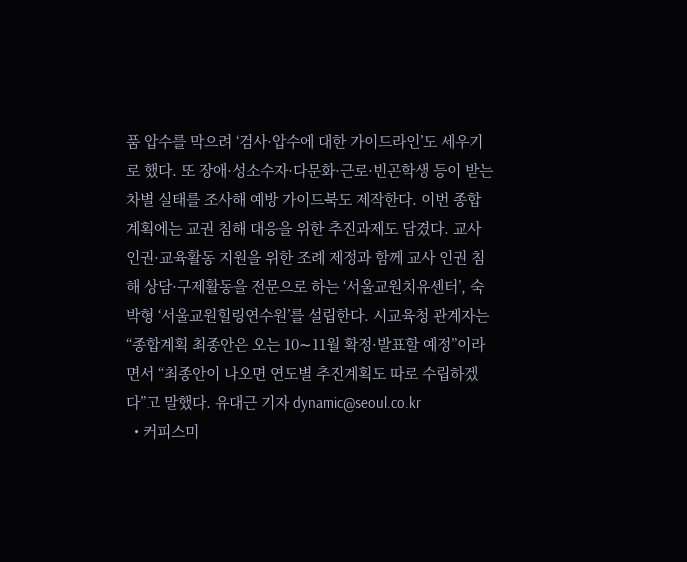품 압수를 막으려 ‘검사·압수에 대한 가이드라인’도 세우기로 했다. 또 장애·성소수자·다문화·근로·빈곤학생 등이 받는 차별 실태를 조사해 예방 가이드북도 제작한다. 이번 종합계획에는 교권 침해 대응을 위한 추진과제도 담겼다. 교사 인권·교육활동 지원을 위한 조례 제정과 함께 교사 인권 침해 상담·구제활동을 전문으로 하는 ‘서울교원치유센터’, 숙박형 ‘서울교원힐링연수원’를 설립한다. 시교육청 관계자는 “종합계획 최종안은 오는 10∼11월 확정·발표할 예정”이라면서 “최종안이 나오면 연도별 추진계획도 따로 수립하겠다”고 말했다. 유대근 기자 dynamic@seoul.co.kr
  • 커피스미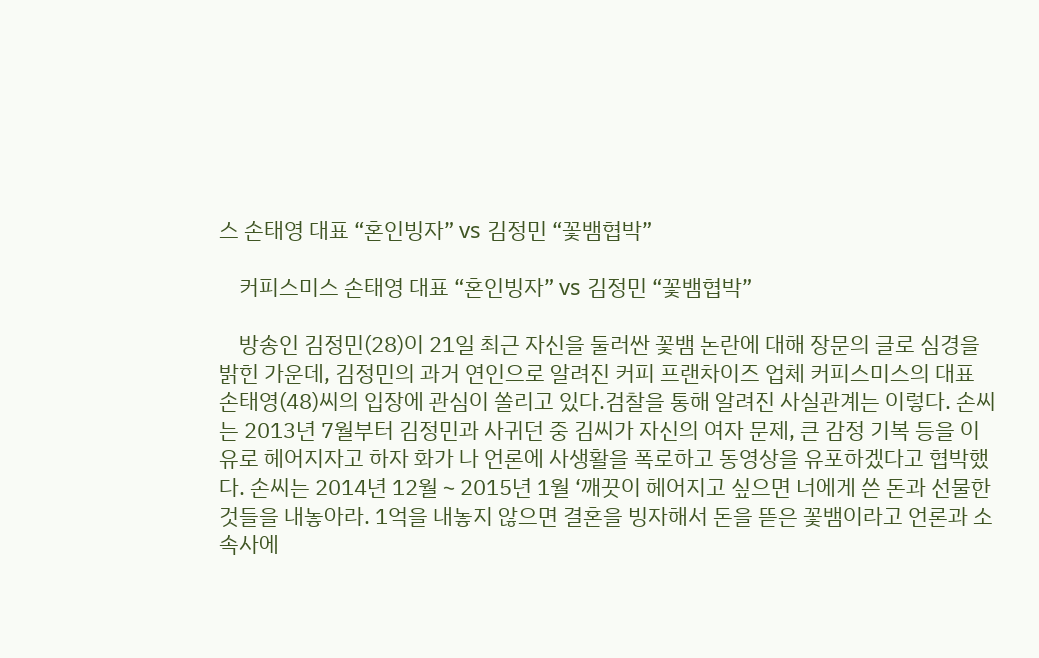스 손태영 대표 “혼인빙자” vs 김정민 “꽃뱀협박”

    커피스미스 손태영 대표 “혼인빙자” vs 김정민 “꽃뱀협박”

    방송인 김정민(28)이 21일 최근 자신을 둘러싼 꽃뱀 논란에 대해 장문의 글로 심경을 밝힌 가운데, 김정민의 과거 연인으로 알려진 커피 프랜차이즈 업체 커피스미스의 대표 손태영(48)씨의 입장에 관심이 쏠리고 있다.검찰을 통해 알려진 사실관계는 이렇다. 손씨는 2013년 7월부터 김정민과 사귀던 중 김씨가 자신의 여자 문제, 큰 감정 기복 등을 이유로 헤어지자고 하자 화가 나 언론에 사생활을 폭로하고 동영상을 유포하겠다고 협박했다. 손씨는 2014년 12월∼2015년 1월 ‘깨끗이 헤어지고 싶으면 너에게 쓴 돈과 선물한 것들을 내놓아라. 1억을 내놓지 않으면 결혼을 빙자해서 돈을 뜯은 꽃뱀이라고 언론과 소속사에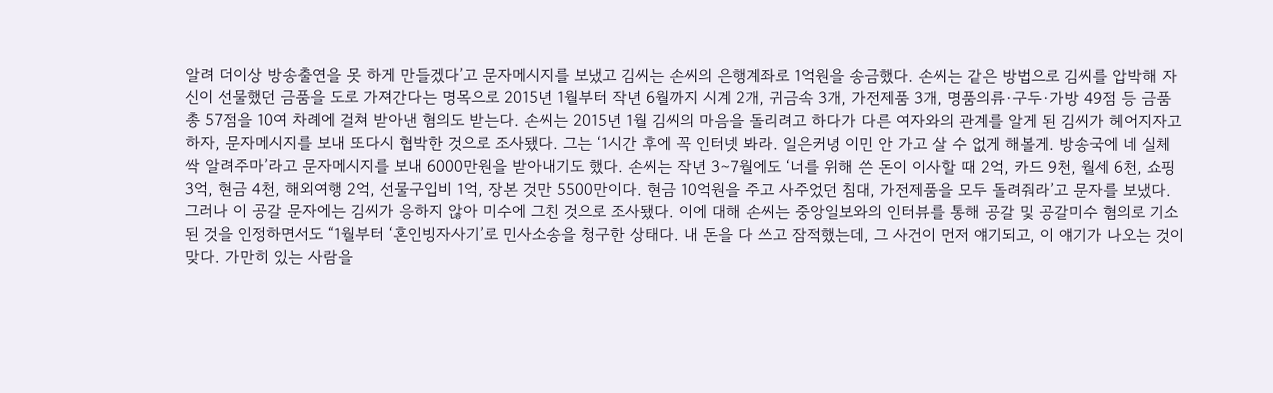알려 더이상 방송출연을 못 하게 만들겠다’고 문자메시지를 보냈고 김씨는 손씨의 은행계좌로 1억원을 송금했다. 손씨는 같은 방법으로 김씨를 압박해 자신이 선물했던 금품을 도로 가져간다는 명목으로 2015년 1월부터 작년 6월까지 시계 2개, 귀금속 3개, 가전제품 3개, 명품의류·구두·가방 49점 등 금품 총 57점을 10여 차례에 걸쳐 받아낸 혐의도 받는다. 손씨는 2015년 1월 김씨의 마음을 돌리려고 하다가 다른 여자와의 관계를 알게 된 김씨가 헤어지자고 하자, 문자메시지를 보내 또다시 협박한 것으로 조사됐다. 그는 ‘1시간 후에 꼭 인터넷 봐라. 일은커녕 이민 안 가고 살 수 없게 해볼게. 방송국에 네 실체 싹 알려주마’라고 문자메시지를 보내 6000만원을 받아내기도 했다. 손씨는 작년 3∼7월에도 ‘너를 위해 쓴 돈이 이사할 때 2억, 카드 9천, 월세 6천, 쇼핑 3억, 현금 4천, 해외여행 2억, 선물구입비 1억, 장본 것만 5500만이다. 현금 10억원을 주고 사주었던 침대, 가전제품을 모두 돌려줘라’고 문자를 보냈다. 그러나 이 공갈 문자에는 김씨가 응하지 않아 미수에 그친 것으로 조사됐다. 이에 대해 손씨는 중앙일보와의 인터뷰를 통해 공갈 및 공갈미수 혐의로 기소된 것을 인정하면서도 “1월부터 ‘혼인빙자사기’로 민사소송을 청구한 상태다. 내 돈을 다 쓰고 잠적했는데, 그 사건이 먼저 얘기되고, 이 얘기가 나오는 것이 맞다. 가만히 있는 사람을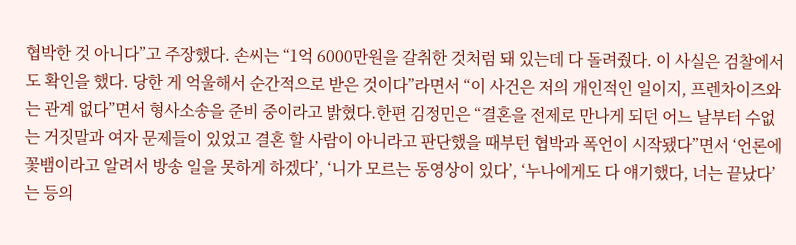협박한 것 아니다”고 주장했다. 손씨는 “1억 6000만원을 갈취한 것처럼 돼 있는데 다 돌려줬다. 이 사실은 검찰에서도 확인을 했다. 당한 게 억울해서 순간적으로 받은 것이다”라면서 “이 사건은 저의 개인적인 일이지, 프렌차이즈와는 관계 없다”면서 형사소송을 준비 중이라고 밝혔다.한편 김정민은 “결혼을 전제로 만나게 되던 어느 날부터 수없는 거짓말과 여자 문제들이 있었고 결혼 할 사람이 아니라고 판단했을 때부턴 협박과 폭언이 시작됐다”면서 ‘언론에 꽃뱀이라고 알려서 방송 일을 못하게 하겠다’, ‘니가 모르는 동영상이 있다’, ‘누나에게도 다 얘기했다, 너는 끝났다’는 등의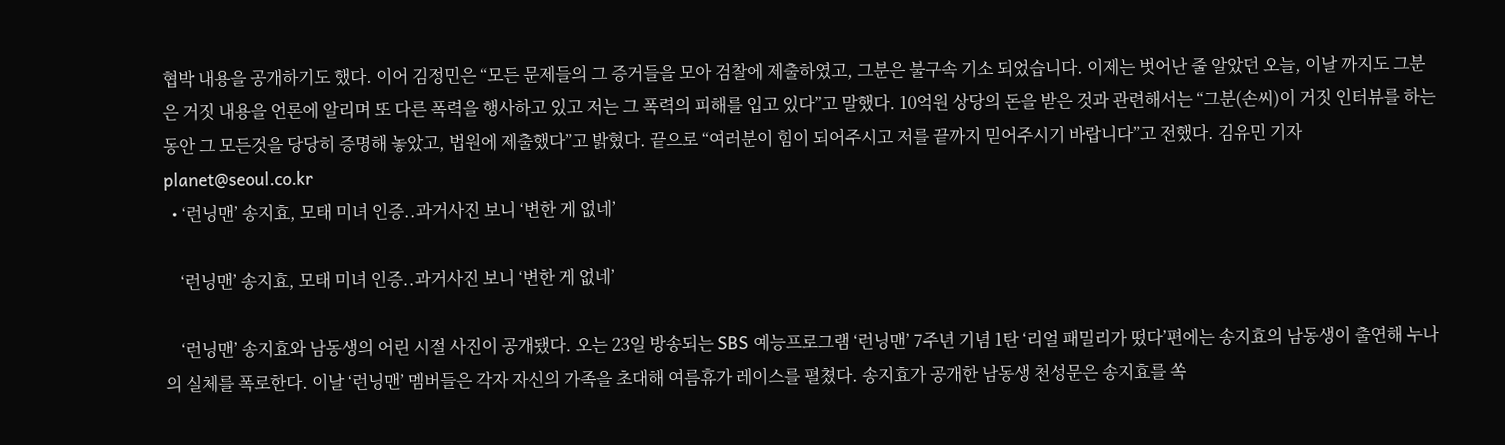협박 내용을 공개하기도 했다. 이어 김정민은 “모든 문제들의 그 증거들을 모아 검찰에 제출하였고, 그분은 불구속 기소 되었습니다. 이제는 벗어난 줄 알았던 오늘, 이날 까지도 그분은 거짓 내용을 언론에 알리며 또 다른 폭력을 행사하고 있고 저는 그 폭력의 피해를 입고 있다”고 말했다. 10억원 상당의 돈을 받은 것과 관련해서는 “그분(손씨)이 거짓 인터뷰를 하는 동안 그 모든것을 당당히 증명해 놓았고, 법원에 제출했다”고 밝혔다. 끝으로 “여러분이 힘이 되어주시고 저를 끝까지 믿어주시기 바랍니다”고 전했다. 김유민 기자 planet@seoul.co.kr
  • ‘런닝맨’ 송지효, 모태 미녀 인증..과거사진 보니 ‘변한 게 없네’

    ‘런닝맨’ 송지효, 모태 미녀 인증..과거사진 보니 ‘변한 게 없네’

    ‘런닝맨’ 송지효와 남동생의 어린 시절 사진이 공개됐다. 오는 23일 방송되는 SBS 예능프로그램 ‘런닝맨’ 7주년 기념 1탄 ‘리얼 패밀리가 떴다’편에는 송지효의 남동생이 출연해 누나의 실체를 폭로한다. 이날 ‘런닝맨’ 멤버들은 각자 자신의 가족을 초대해 여름휴가 레이스를 펼쳤다. 송지효가 공개한 남동생 천성문은 송지효를 쏙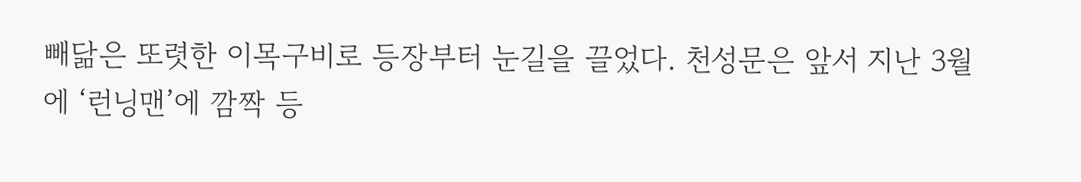빼닮은 또렷한 이목구비로 등장부터 눈길을 끌었다. 천성문은 앞서 지난 3월에 ‘런닝맨’에 깜짝 등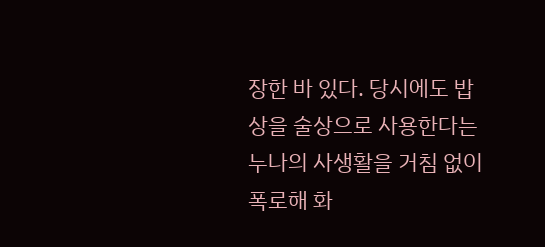장한 바 있다. 당시에도 밥상을 술상으로 사용한다는 누나의 사생활을 거침 없이 폭로해 화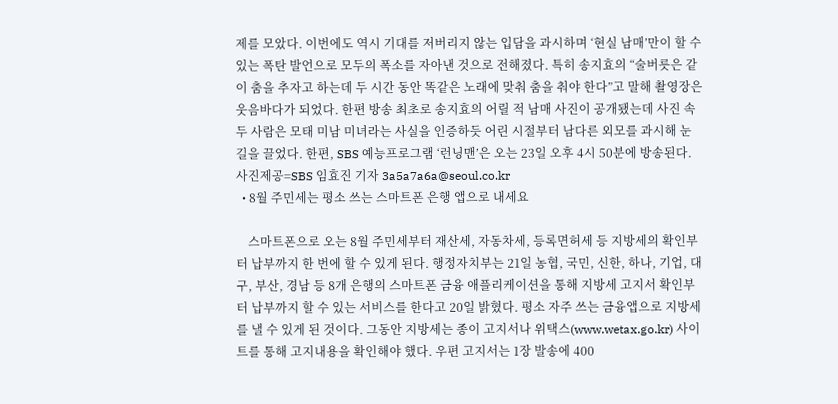제를 모았다. 이번에도 역시 기대를 저버리지 않는 입담을 과시하며 ‘현실 남매’만이 할 수 있는 폭탄 발언으로 모두의 폭소를 자아낸 것으로 전해졌다. 특히 송지효의 “술버릇은 같이 춤을 추자고 하는데 두 시간 동안 똑같은 노래에 맞춰 춤을 춰야 한다”고 말해 촬영장은 웃음바다가 되었다. 한편 방송 최초로 송지효의 어릴 적 남매 사진이 공개됐는데 사진 속 두 사람은 모태 미남 미녀라는 사실을 인증하듯 어린 시절부터 남다른 외모를 과시해 눈길을 끌었다. 한편, SBS 예능프로그램 ‘런닝맨’은 오는 23일 오후 4시 50분에 방송된다. 사진제공=SBS 임효진 기자 3a5a7a6a@seoul.co.kr
  • 8월 주민세는 평소 쓰는 스마트폰 은행 앱으로 내세요

    스마트폰으로 오는 8월 주민세부터 재산세, 자동차세, 등록면허세 등 지방세의 확인부터 납부까지 한 번에 할 수 있게 된다. 행정자치부는 21일 농협, 국민, 신한, 하나, 기업, 대구, 부산, 경남 등 8개 은행의 스마트폰 금융 애플리케이션을 통해 지방세 고지서 확인부터 납부까지 할 수 있는 서비스를 한다고 20일 밝혔다. 평소 자주 쓰는 금융앱으로 지방세를 낼 수 있게 된 것이다. 그동안 지방세는 종이 고지서나 위택스(www.wetax.go.kr) 사이트를 통해 고지내용을 확인해야 했다. 우편 고지서는 1장 발송에 400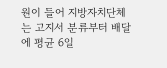원이 들어 지방자치단체는 고지서 분류부터 배달에 평균 6일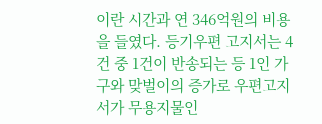이란 시간과 연 346억원의 비용을 들였다. 등기우편 고지서는 4건 중 1건이 반송되는 등 1인 가구와 맞벌이의 증가로 우편고지서가 무용지물인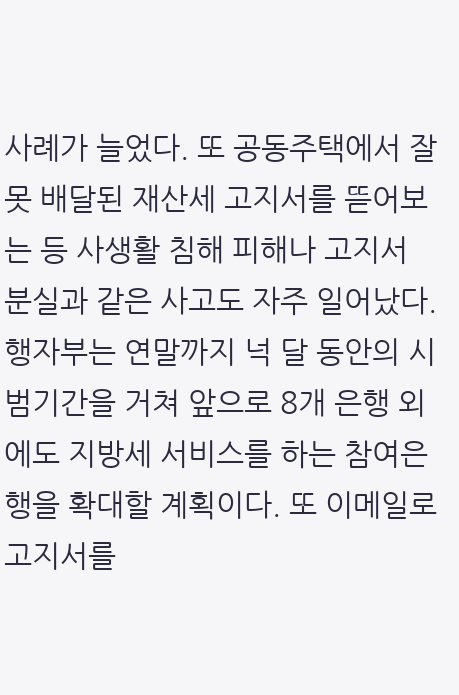사례가 늘었다. 또 공동주택에서 잘못 배달된 재산세 고지서를 뜯어보는 등 사생활 침해 피해나 고지서 분실과 같은 사고도 자주 일어났다. 행자부는 연말까지 넉 달 동안의 시범기간을 거쳐 앞으로 8개 은행 외에도 지방세 서비스를 하는 참여은행을 확대할 계획이다. 또 이메일로 고지서를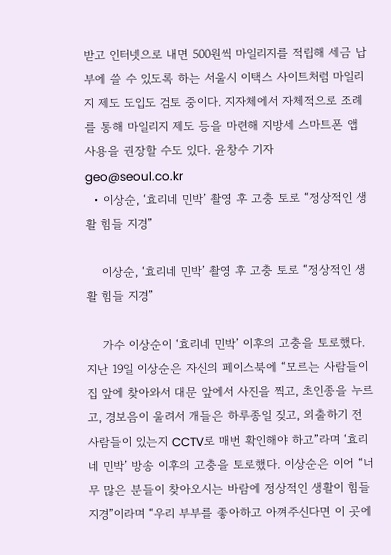받고 인터넷으로 내면 500원씩 마일리지를 적립해 세금 납부에 쓸 수 있도록 하는 서울시 이택스 사이트처럼 마일리지 제도 도입도 검토 중이다. 지자체에서 자체적으로 조례를 통해 마일리지 제도 등을 마련해 지방세 스마트폰 앱 사용을 권장할 수도 있다. 윤창수 기자 geo@seoul.co.kr
  • 이상순, ‘효리네 민박’ 촬영 후 고충 토로 “정상적인 생활 힘들 지경”

    이상순, ‘효리네 민박’ 촬영 후 고충 토로 “정상적인 생활 힘들 지경”

    가수 이상순이 ‘효리네 민박’ 이후의 고충을 토로했다. 지난 19일 이상순은 자신의 페이스북에 “모르는 사람들이 집 앞에 찾아와서 대문 앞에서 사진을 찍고, 초인종을 누르고, 경보음이 울려서 개들은 하루종일 짖고, 외출하기 전 사람들이 있는지 CCTV로 매번 확인해야 하고”라며 ‘효리네 민박’ 방송 이후의 고충을 토로했다. 이상순은 이어 “너무 많은 분들이 찾아오시는 바람에 정상적인 생활이 힘들 지경”이라며 “우리 부부를 좋아하고 아껴주신다면 이 곳에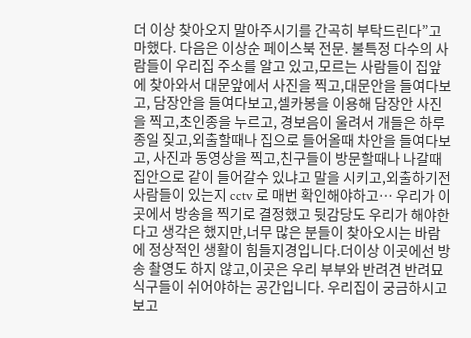더 이상 찾아오지 말아주시기를 간곡히 부탁드린다”고 마했다. 다음은 이상순 페이스북 전문. 불특정 다수의 사람들이 우리집 주소를 알고 있고,모르는 사람들이 집앞에 찾아와서 대문앞에서 사진을 찍고,대문안을 들여다보고, 담장안을 들여다보고,셀카봉을 이용해 담장안 사진을 찍고,초인종을 누르고, 경보음이 울려서 개들은 하루종일 짖고,외출할때나 집으로 들어올때 차안을 들여다보고, 사진과 동영상을 찍고,친구들이 방문할때나 나갈때 집안으로 같이 들어갈수 있냐고 말을 시키고,외출하기전 사람들이 있는지 cctv 로 매번 확인해야하고… 우리가 이곳에서 방송을 찍기로 결정했고 뒷감당도 우리가 해야한다고 생각은 했지만,너무 많은 분들이 찾아오시는 바람에 정상적인 생활이 힘들지경입니다.더이상 이곳에선 방송 촬영도 하지 않고,이곳은 우리 부부와 반려견 반려묘 식구들이 쉬어야하는 공간입니다. 우리집이 궁금하시고 보고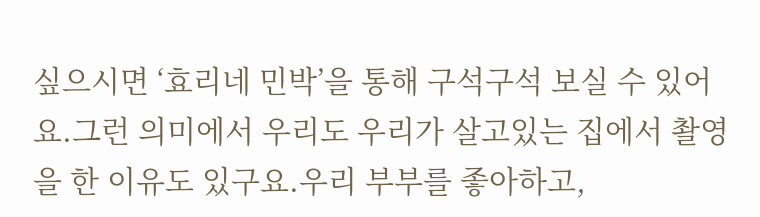싶으시면 ‘효리네 민박’을 통해 구석구석 보실 수 있어요.그런 의미에서 우리도 우리가 살고있는 집에서 촬영을 한 이유도 있구요.우리 부부를 좋아하고,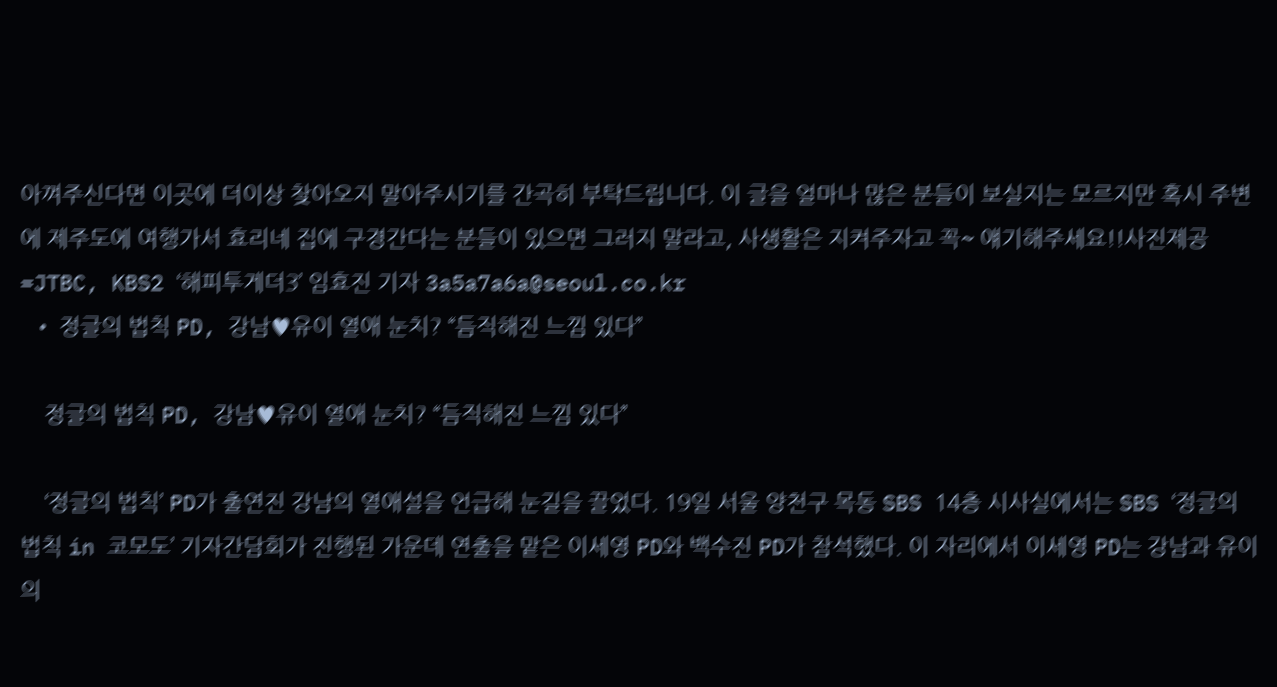아껴주신다면 이곳에 더이상 찾아오지 말아주시기를 간곡히 부탁드립니다. 이 글을 얼마나 많은 분들이 보실지는 모르지만 혹시 주변에 제주도에 여행가서 효리네 집에 구경간다는 분들이 있으면 그러지 말라고, 사생활은 지켜주자고 꼭~ 얘기해주세요!!사진제공=JTBC, KBS2 ‘해피투게더3’ 임효진 기자 3a5a7a6a@seoul.co.kr
  • 정글의 법칙 PD, 강남♥유이 열애 눈치? “듬직해진 느낌 있다”

    정글의 법칙 PD, 강남♥유이 열애 눈치? “듬직해진 느낌 있다”

    ‘정글의 법칙’ PD가 출연진 강남의 열애설을 언급해 눈길을 끌었다. 19일 서울 양천구 목동 SBS 14층 시사실에서는 SBS ‘정글의 법칙 in 코모도’ 기자간담회가 진행된 가운데 연출을 맡은 이세영 PD와 백수진 PD가 참석했다. 이 자리에서 이세영 PD는 강남과 유이의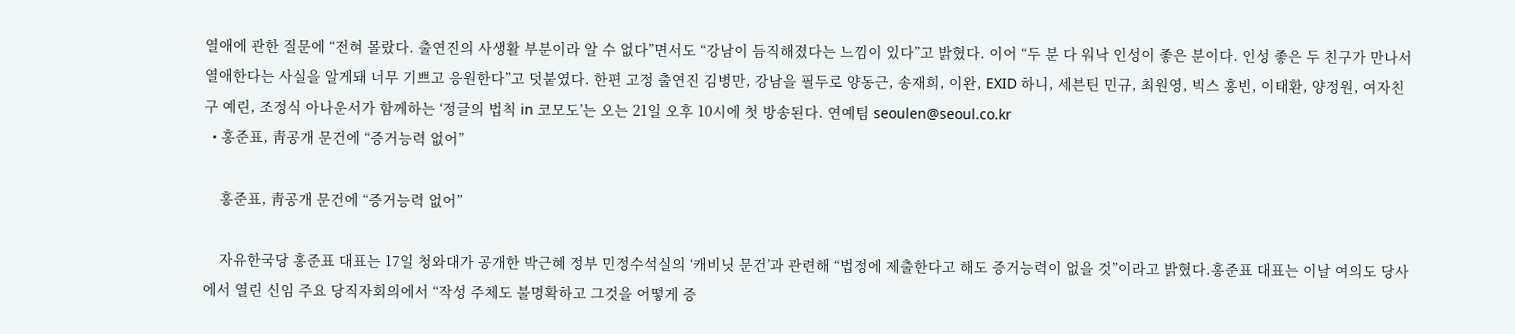열애에 관한 질문에 “전혀 몰랐다. 출연진의 사생활 부분이라 알 수 없다”면서도 “강남이 듬직해졌다는 느낌이 있다”고 밝혔다. 이어 “두 분 다 워낙 인성이 좋은 분이다. 인성 좋은 두 친구가 만나서 열애한다는 사실을 알게돼 너무 기쁘고 응원한다”고 덧붙였다. 한편 고정 출연진 김병만, 강남을 필두로 양동근, 송재희, 이완, EXID 하니, 세븐틴 민규, 최원영, 빅스 홍빈, 이태환, 양정원, 여자친구 예린, 조정식 아나운서가 함께하는 ‘정글의 법칙 in 코모도’는 오는 21일 오후 10시에 첫 방송된다. 연예팀 seoulen@seoul.co.kr
  • 홍준표, 靑공개 문건에 “증거능력 없어”

    홍준표, 靑공개 문건에 “증거능력 없어”

    자유한국당 홍준표 대표는 17일 청와대가 공개한 박근혜 정부 민정수석실의 ‘캐비닛 문건’과 관련해 “법정에 제출한다고 해도 증거능력이 없을 것”이라고 밝혔다.홍준표 대표는 이날 여의도 당사에서 열린 신임 주요 당직자회의에서 “작성 주체도 불명확하고 그것을 어떻게 증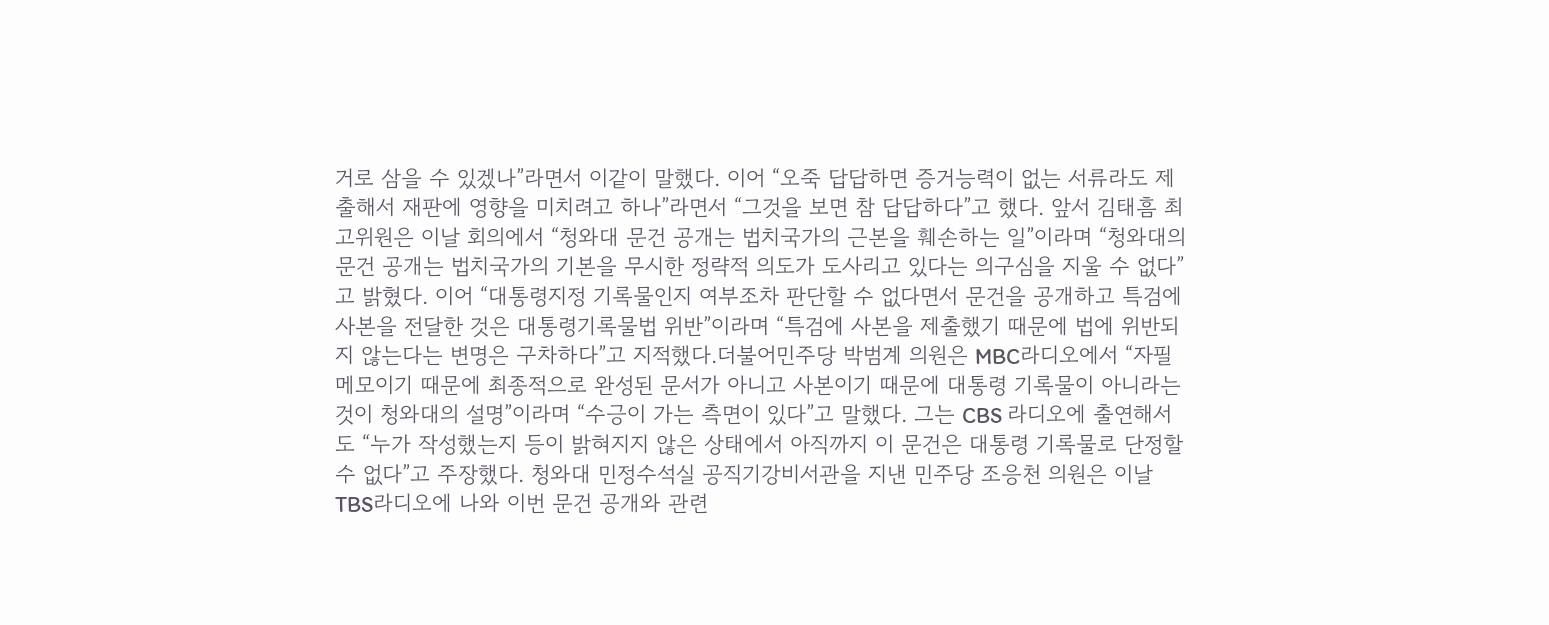거로 삼을 수 있겠나”라면서 이같이 말했다. 이어 “오죽 답답하면 증거능력이 없는 서류라도 제출해서 재판에 영향을 미치려고 하나”라면서 “그것을 보면 참 답답하다”고 했다. 앞서 김태흠 최고위원은 이날 회의에서 “청와대 문건 공개는 법치국가의 근본을 훼손하는 일”이라며 “청와대의 문건 공개는 법치국가의 기본을 무시한 정략적 의도가 도사리고 있다는 의구심을 지울 수 없다”고 밝혔다. 이어 “대통령지정 기록물인지 여부조차 판단할 수 없다면서 문건을 공개하고 특검에 사본을 전달한 것은 대통령기록물법 위반”이라며 “특검에 사본을 제출했기 때문에 법에 위반되지 않는다는 변명은 구차하다”고 지적했다.더불어민주당 박범계 의원은 MBC라디오에서 “자필 메모이기 때문에 최종적으로 완성된 문서가 아니고 사본이기 때문에 대통령 기록물이 아니라는 것이 청와대의 설명”이라며 “수긍이 가는 측면이 있다”고 말했다. 그는 CBS 라디오에 출연해서도 “누가 작성했는지 등이 밝혀지지 않은 상태에서 아직까지 이 문건은 대통령 기록물로 단정할 수 없다”고 주장했다. 청와대 민정수석실 공직기강비서관을 지낸 민주당 조응천 의원은 이날 TBS라디오에 나와 이번 문건 공개와 관련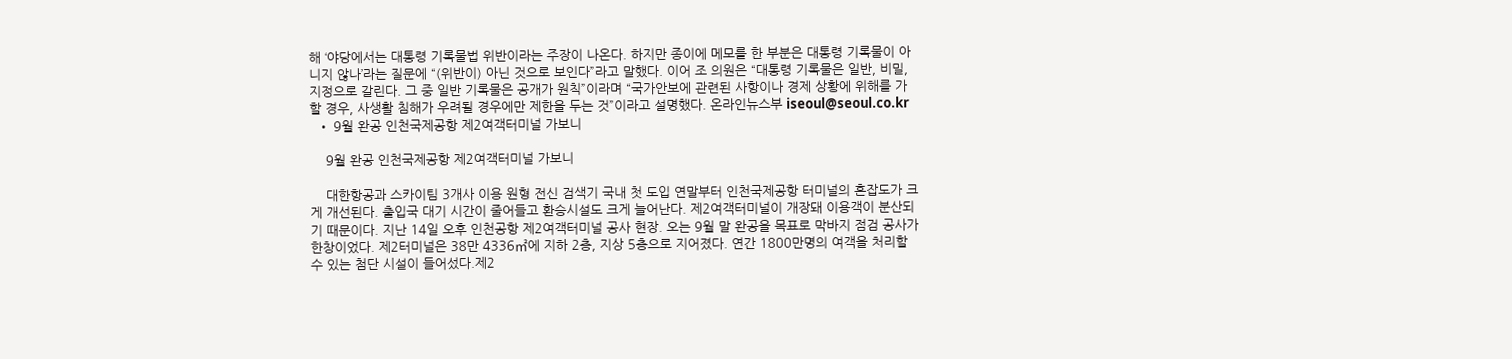해 ‘야당에서는 대통령 기록물법 위반이라는 주장이 나온다. 하지만 종이에 메모를 한 부분은 대통령 기록물이 아니지 않나’라는 질문에 “(위반이) 아닌 것으로 보인다”라고 말했다. 이어 조 의원은 “대통령 기록물은 일반, 비밀, 지정으로 갈린다. 그 중 일반 기록물은 공개가 원칙”이라며 “국가안보에 관련된 사항이나 경제 상황에 위해를 가할 경우, 사생활 침해가 우려될 경우에만 제한을 두는 것”이라고 설명했다. 온라인뉴스부 iseoul@seoul.co.kr
  • 9월 완공 인천국제공항 제2여객터미널 가보니

    9월 완공 인천국제공항 제2여객터미널 가보니

    대한항공과 스카이팀 3개사 이용 원형 전신 검색기 국내 첫 도입 연말부터 인천국제공항 터미널의 혼잡도가 크게 개선된다. 출입국 대기 시간이 줄어들고 환승시설도 크게 늘어난다. 제2여객터미널이 개장돼 이용객이 분산되기 때문이다. 지난 14일 오후 인천공항 제2여객터미널 공사 현장. 오는 9월 말 완공을 목표로 막바지 점검 공사가 한창이었다. 제2터미널은 38만 4336㎡에 지하 2층, 지상 5층으로 지어졌다. 연간 1800만명의 여객을 처리할 수 있는 첨단 시설이 들어섰다.제2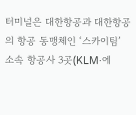터미널은 대한항공과 대한항공의 항공 동맹체인 ‘스카이팀’ 소속 항공사 3곳(KLM·에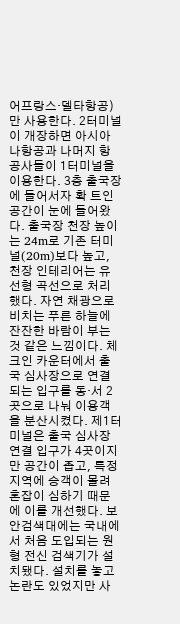어프랑스·델타항공)만 사용한다. 2터미널이 개장하면 아시아나항공과 나머지 항공사들이 1터미널을 이용한다. 3층 출국장에 들어서자 확 트인 공간이 눈에 들어왔다. 출국장 천장 높이는 24m로 기존 터미널(20m)보다 높고, 천장 인테리어는 유선형 곡선으로 처리했다. 자연 채광으로 비치는 푸른 하늘에 잔잔한 바람이 부는 것 같은 느낌이다. 체크인 카운터에서 출국 심사장으로 연결되는 입구를 동·서 2곳으로 나눠 이용객을 분산시켰다. 제1터미널은 출국 심사장 연결 입구가 4곳이지만 공간이 좁고, 특정 지역에 승객이 몰려 혼잡이 심하기 때문에 이를 개선했다. 보안검색대에는 국내에서 처음 도입되는 원형 전신 검색기가 설치됐다. 설치를 놓고 논란도 있었지만 사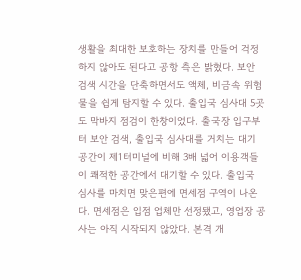생활을 최대한 보호하는 장치를 만들어 걱정하지 않아도 된다고 공항 측은 밝혔다. 보안 검색 시간을 단축하면서도 액체, 비금속 위험물을 쉽게 탐지할 수 있다. 출입국 심사대 5곳도 막바지 점검이 한창이었다. 출국장 입구부터 보안 검색, 출입국 심사대를 거치는 대기 공간이 제1터미널에 비해 3배 넓어 이용객들이 쾌적한 공간에서 대기할 수 있다. 출입국 심사를 마치면 맞은편에 면세점 구역이 나온다. 면세점은 입점 업체만 선정됐고, 영업장 공사는 아직 시작되지 않았다. 본격 개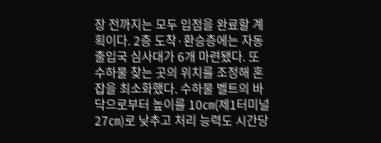장 전까지는 모두 입점을 완료할 계획이다. 2층 도착·환승층에는 자동 출입국 심사대가 6개 마련됐다. 또 수하물 찾는 곳의 위치를 조정해 혼잡을 최소화했다. 수하물 벨트의 바닥으로부터 높이를 10㎝(제1터미널 27㎝)로 낮추고 처리 능력도 시간당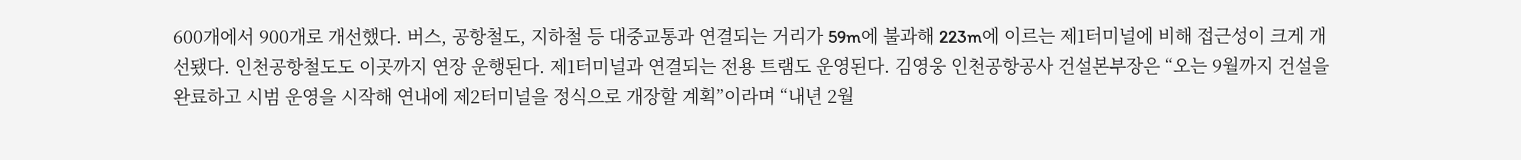600개에서 900개로 개선했다. 버스, 공항철도, 지하철 등 대중교통과 연결되는 거리가 59m에 불과해 223m에 이르는 제1터미널에 비해 접근성이 크게 개선됐다. 인천공항철도도 이곳까지 연장 운행된다. 제1터미널과 연결되는 전용 트램도 운영된다. 김영웅 인천공항공사 건설본부장은 “오는 9월까지 건설을 완료하고 시범 운영을 시작해 연내에 제2터미널을 정식으로 개장할 계획”이라며 “내년 2월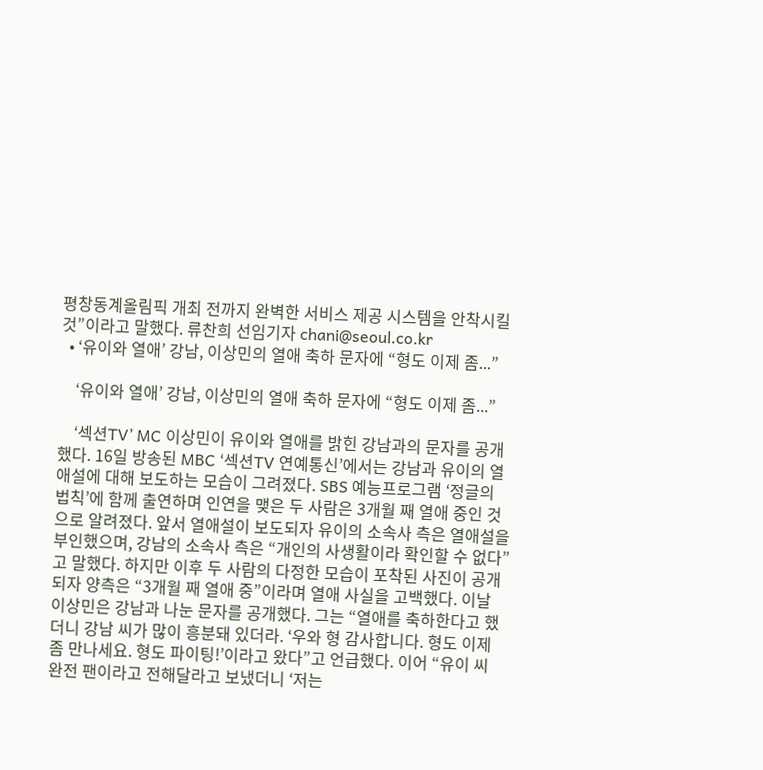평창동계올림픽 개최 전까지 완벽한 서비스 제공 시스템을 안착시킬 것”이라고 말했다. 류찬희 선임기자 chani@seoul.co.kr
  • ‘유이와 열애’ 강남, 이상민의 열애 축하 문자에 “형도 이제 좀...”

    ‘유이와 열애’ 강남, 이상민의 열애 축하 문자에 “형도 이제 좀...”

    ‘섹션TV’ MC 이상민이 유이와 열애를 밝힌 강남과의 문자를 공개했다. 16일 방송된 MBC ‘섹션TV 연예통신’에서는 강남과 유이의 열애설에 대해 보도하는 모습이 그려졌다. SBS 예능프로그램 ‘정글의 법칙’에 함께 출연하며 인연을 맺은 두 사람은 3개월 째 열애 중인 것으로 알려졌다. 앞서 열애설이 보도되자 유이의 소속사 측은 열애설을 부인했으며, 강남의 소속사 측은 “개인의 사생활이라 확인할 수 없다”고 말했다. 하지만 이후 두 사람의 다정한 모습이 포착된 사진이 공개되자 양측은 “3개월 째 열애 중”이라며 열애 사실을 고백했다. 이날 이상민은 강남과 나눈 문자를 공개했다. 그는 “열애를 축하한다고 했더니 강남 씨가 많이 흥분돼 있더라. ‘우와 형 감사합니다. 형도 이제 좀 만나세요. 형도 파이팅!’이라고 왔다”고 언급했다. 이어 “유이 씨 완전 팬이라고 전해달라고 보냈더니 ‘저는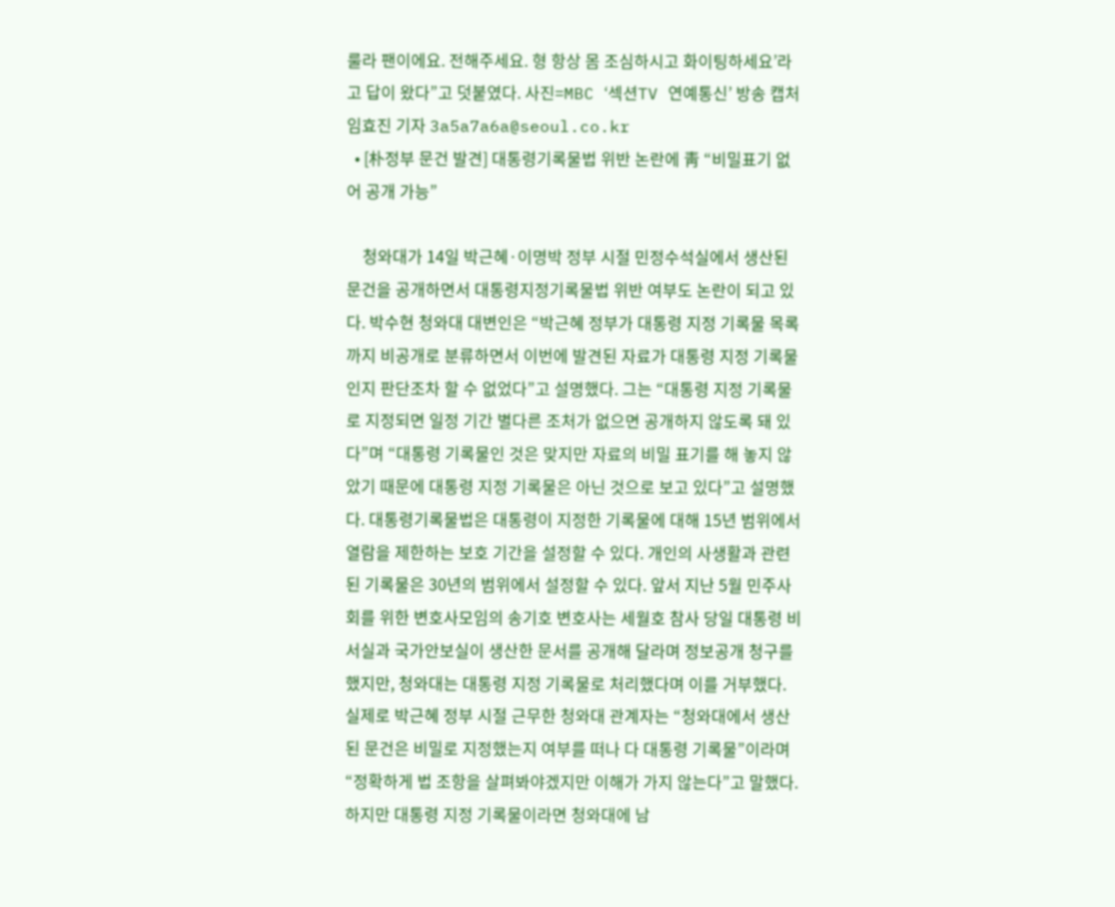룰라 팬이에요. 전해주세요. 형 항상 몸 조심하시고 화이팅하세요’라고 답이 왔다”고 덧붙였다. 사진=MBC ‘섹션TV 연예통신’ 방송 캡처 임효진 기자 3a5a7a6a@seoul.co.kr
  • [朴정부 문건 발견] 대통령기록물법 위반 논란에 靑 “비밀표기 없어 공개 가능”

    청와대가 14일 박근혜·이명박 정부 시절 민정수석실에서 생산된 문건을 공개하면서 대통령지정기록물법 위반 여부도 논란이 되고 있다. 박수현 청와대 대변인은 “박근혜 정부가 대통령 지정 기록물 목록까지 비공개로 분류하면서 이번에 발견된 자료가 대통령 지정 기록물인지 판단조차 할 수 없었다”고 설명했다. 그는 “대통령 지정 기록물로 지정되면 일정 기간 별다른 조처가 없으면 공개하지 않도록 돼 있다”며 “대통령 기록물인 것은 맞지만 자료의 비밀 표기를 해 놓지 않았기 때문에 대통령 지정 기록물은 아닌 것으로 보고 있다”고 설명했다. 대통령기록물법은 대통령이 지정한 기록물에 대해 15년 범위에서 열람을 제한하는 보호 기간을 설정할 수 있다. 개인의 사생활과 관련된 기록물은 30년의 범위에서 설정할 수 있다. 앞서 지난 5월 민주사회를 위한 변호사모임의 송기호 변호사는 세월호 참사 당일 대통령 비서실과 국가안보실이 생산한 문서를 공개해 달라며 정보공개 청구를 했지만, 청와대는 대통령 지정 기록물로 처리했다며 이를 거부했다. 실제로 박근혜 정부 시절 근무한 청와대 관계자는 “청와대에서 생산된 문건은 비밀로 지정했는지 여부를 떠나 다 대통령 기록물”이라며 “정확하게 법 조항을 살펴봐야겠지만 이해가 가지 않는다”고 말했다. 하지만 대통령 지정 기록물이라면 청와대에 남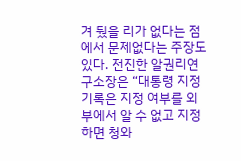겨 뒀을 리가 없다는 점에서 문제없다는 주장도 있다. 전진한 알권리연구소장은 “대통령 지정 기록은 지정 여부를 외부에서 알 수 없고 지정하면 청와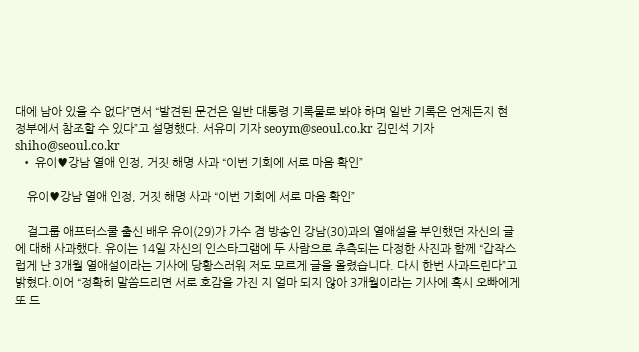대에 남아 있을 수 없다”면서 “발견된 문건은 일반 대통령 기록물로 봐야 하며 일반 기록은 언제든지 현 정부에서 참조할 수 있다”고 설명했다. 서유미 기자 seoym@seoul.co.kr 김민석 기자 shiho@seoul.co.kr
  • 유이♥강남 열애 인정, 거짓 해명 사과 “이번 기회에 서로 마음 확인”

    유이♥강남 열애 인정, 거짓 해명 사과 “이번 기회에 서로 마음 확인”

    걸그룹 애프터스쿨 출신 배우 유이(29)가 가수 겸 방송인 강남(30)과의 열애설을 부인했던 자신의 글에 대해 사과했다. 유이는 14일 자신의 인스타그램에 두 사람으로 추측되는 다정한 사진과 함께 “갑작스럽게 난 3개월 열애설이라는 기사에 당황스러워 저도 모르게 글을 올렸습니다. 다시 한번 사과드린다”고 밝혔다.이어 “정확히 말씀드리면 서로 호감을 가진 지 얼마 되지 않아 3개월이라는 기사에 혹시 오빠에게 또 드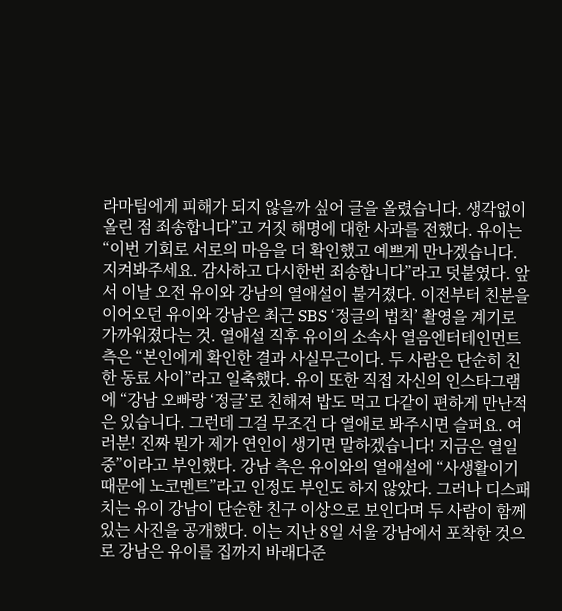라마팀에게 피해가 되지 않을까 싶어 글을 올렸습니다. 생각없이 올린 점 죄송합니다”고 거짓 해명에 대한 사과를 전했다. 유이는 “이번 기회로 서로의 마음을 더 확인했고 예쁘게 만나겠습니다. 지켜봐주세요. 감사하고 다시한번 죄송합니다”라고 덧붙였다. 앞서 이날 오전 유이와 강남의 열애설이 불거졌다. 이전부터 친분을 이어오던 유이와 강남은 최근 SBS ‘정글의 법칙’ 촬영을 계기로 가까워졌다는 것. 열애설 직후 유이의 소속사 열음엔터테인먼트 측은 “본인에게 확인한 결과 사실무근이다. 두 사람은 단순히 친한 동료 사이”라고 일축했다. 유이 또한 직접 자신의 인스타그램에 “강남 오빠랑 ‘정글’로 친해져 밥도 먹고 다같이 편하게 만난적은 있습니다. 그런데 그걸 무조건 다 열애로 봐주시면 슬퍼요. 여러분! 진짜 뭔가 제가 연인이 생기면 말하겠습니다! 지금은 열일 중”이라고 부인했다. 강남 측은 유이와의 열애설에 “사생활이기 때문에 노코멘트”라고 인정도 부인도 하지 않았다. 그러나 디스패치는 유이 강남이 단순한 친구 이상으로 보인다며 두 사람이 함께 있는 사진을 공개했다. 이는 지난 8일 서울 강남에서 포착한 것으로 강남은 유이를 집까지 바래다준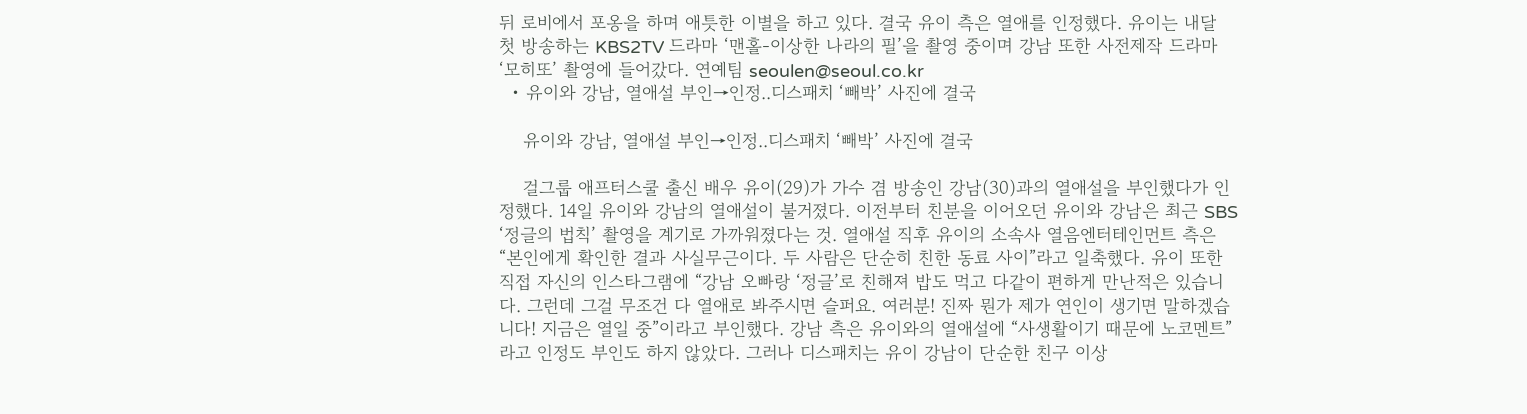뒤 로비에서 포옹을 하며 애틋한 이별을 하고 있다. 결국 유이 측은 열애를 인정했다. 유이는 내달 첫 방송하는 KBS2TV 드라마 ‘맨홀-이상한 나라의 필’을 촬영 중이며 강남 또한 사전제작 드라마 ‘모히또’ 촬영에 들어갔다. 연예팀 seoulen@seoul.co.kr
  • 유이와 강남, 열애설 부인→인정..디스패치 ‘빼박’ 사진에 결국

    유이와 강남, 열애설 부인→인정..디스패치 ‘빼박’ 사진에 결국

    걸그룹 애프터스쿨 출신 배우 유이(29)가 가수 겸 방송인 강남(30)과의 열애설을 부인했다가 인정했다. 14일 유이와 강남의 열애설이 불거졌다. 이전부터 친분을 이어오던 유이와 강남은 최근 SBS ‘정글의 법칙’ 촬영을 계기로 가까워졌다는 것. 열애설 직후 유이의 소속사 열음엔터테인먼트 측은 “본인에게 확인한 결과 사실무근이다. 두 사람은 단순히 친한 동료 사이”라고 일축했다. 유이 또한 직접 자신의 인스타그램에 “강남 오빠랑 ‘정글’로 친해져 밥도 먹고 다같이 편하게 만난적은 있습니다. 그런데 그걸 무조건 다 열애로 봐주시면 슬퍼요. 여러분! 진짜 뭔가 제가 연인이 생기면 말하겠습니다! 지금은 열일 중”이라고 부인했다. 강남 측은 유이와의 열애설에 “사생활이기 때문에 노코멘트”라고 인정도 부인도 하지 않았다. 그러나 디스패치는 유이 강남이 단순한 친구 이상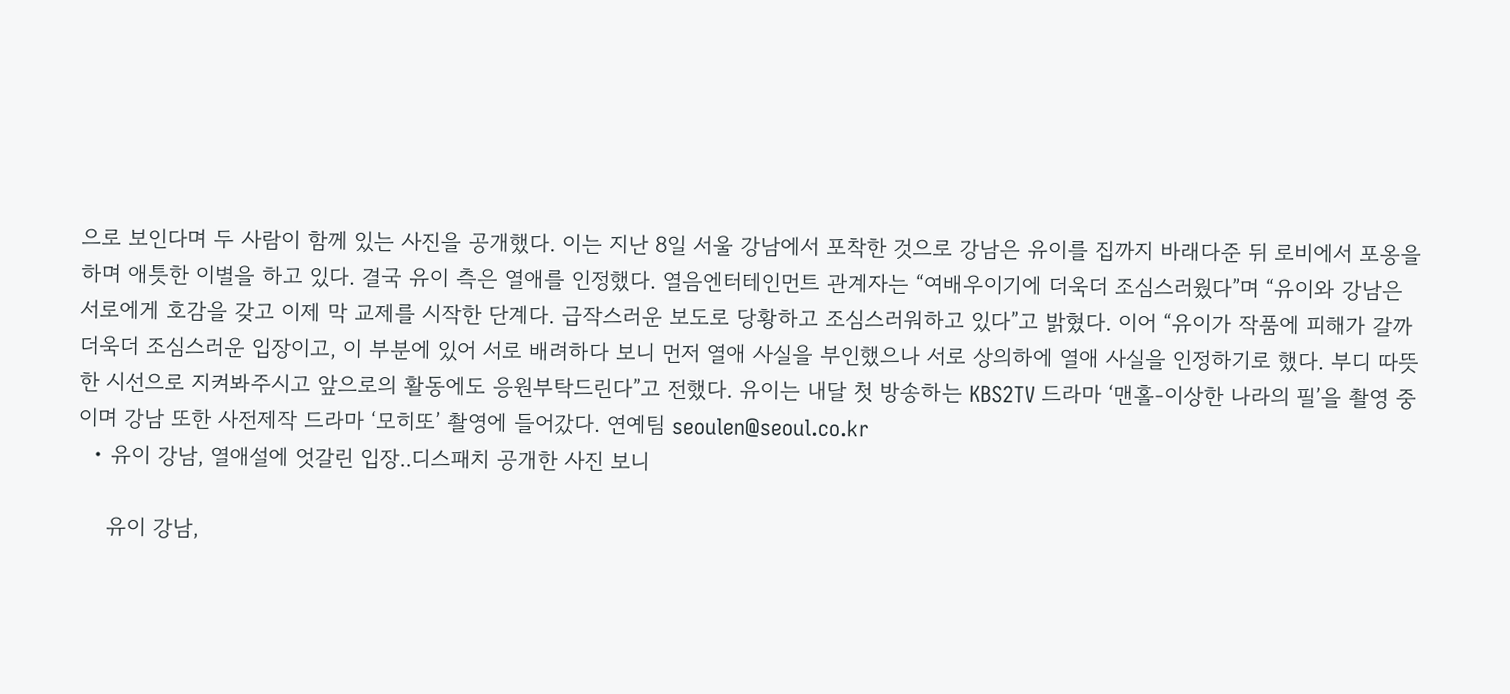으로 보인다며 두 사람이 함께 있는 사진을 공개했다. 이는 지난 8일 서울 강남에서 포착한 것으로 강남은 유이를 집까지 바래다준 뒤 로비에서 포옹을 하며 애틋한 이별을 하고 있다. 결국 유이 측은 열애를 인정했다. 열음엔터테인먼트 관계자는 “여배우이기에 더욱더 조심스러웠다”며 “유이와 강남은 서로에게 호감을 갖고 이제 막 교제를 시작한 단계다. 급작스러운 보도로 당황하고 조심스러워하고 있다”고 밝혔다. 이어 “유이가 작품에 피해가 갈까 더욱더 조심스러운 입장이고, 이 부분에 있어 서로 배려하다 보니 먼저 열애 사실을 부인했으나 서로 상의하에 열애 사실을 인정하기로 했다. 부디 따뜻한 시선으로 지켜봐주시고 앞으로의 활동에도 응원부탁드린다”고 전했다. 유이는 내달 첫 방송하는 KBS2TV 드라마 ‘맨홀-이상한 나라의 필’을 촬영 중이며 강남 또한 사전제작 드라마 ‘모히또’ 촬영에 들어갔다. 연예팀 seoulen@seoul.co.kr
  • 유이 강남, 열애설에 엇갈린 입장..디스패치 공개한 사진 보니

    유이 강남,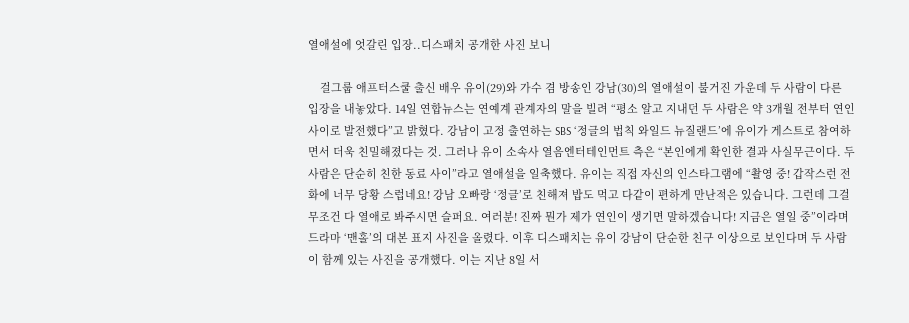열애설에 엇갈린 입장..디스패치 공개한 사진 보니

    걸그룹 애프터스쿨 출신 배우 유이(29)와 가수 겸 방송인 강남(30)의 열애설이 불거진 가운데 두 사람이 다른 입장을 내놓았다. 14일 연합뉴스는 연예계 관계자의 말을 빌려 “평소 알고 지내던 두 사람은 약 3개월 전부터 연인 사이로 발전했다”고 밝혔다. 강남이 고정 출연하는 SBS ‘정글의 법칙 와일드 뉴질랜드’에 유이가 게스트로 참여하면서 더욱 친밀해졌다는 것. 그러나 유이 소속사 열음엔터테인먼트 측은 “본인에게 확인한 결과 사실무근이다. 두 사람은 단순히 친한 동료 사이”라고 열애설을 일축했다. 유이는 직접 자신의 인스타그램에 “촬영 중! 갑작스런 전화에 너무 당황 스럽네요! 강남 오빠랑 ‘정글’로 친해져 밥도 먹고 다같이 편하게 만난적은 있습니다. 그런데 그걸 무조건 다 열애로 봐주시면 슬퍼요. 여러분! 진짜 뭔가 제가 연인이 생기면 말하겠습니다! 지금은 열일 중”이라며 드라마 ‘맨홀’의 대본 표지 사진을 올렸다. 이후 디스패치는 유이 강남이 단순한 친구 이상으로 보인다며 두 사람이 함께 있는 사진을 공개했다. 이는 지난 8일 서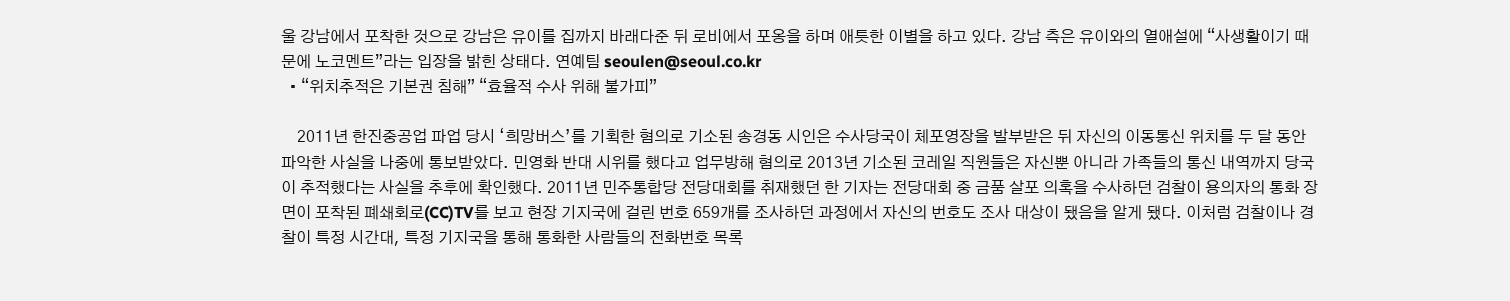울 강남에서 포착한 것으로 강남은 유이를 집까지 바래다준 뒤 로비에서 포옹을 하며 애틋한 이별을 하고 있다. 강남 측은 유이와의 열애설에 “사생활이기 때문에 노코멘트”라는 입장을 밝힌 상태다. 연예팀 seoulen@seoul.co.kr
  • “위치추적은 기본권 침해” “효율적 수사 위해 불가피”

    2011년 한진중공업 파업 당시 ‘희망버스’를 기획한 혐의로 기소된 송경동 시인은 수사당국이 체포영장을 발부받은 뒤 자신의 이동통신 위치를 두 달 동안 파악한 사실을 나중에 통보받았다. 민영화 반대 시위를 했다고 업무방해 혐의로 2013년 기소된 코레일 직원들은 자신뿐 아니라 가족들의 통신 내역까지 당국이 추적했다는 사실을 추후에 확인했다. 2011년 민주통합당 전당대회를 취재했던 한 기자는 전당대회 중 금품 살포 의혹을 수사하던 검찰이 용의자의 통화 장면이 포착된 폐쇄회로(CC)TV를 보고 현장 기지국에 걸린 번호 659개를 조사하던 과정에서 자신의 번호도 조사 대상이 됐음을 알게 됐다. 이처럼 검찰이나 경찰이 특정 시간대, 특정 기지국을 통해 통화한 사람들의 전화번호 목록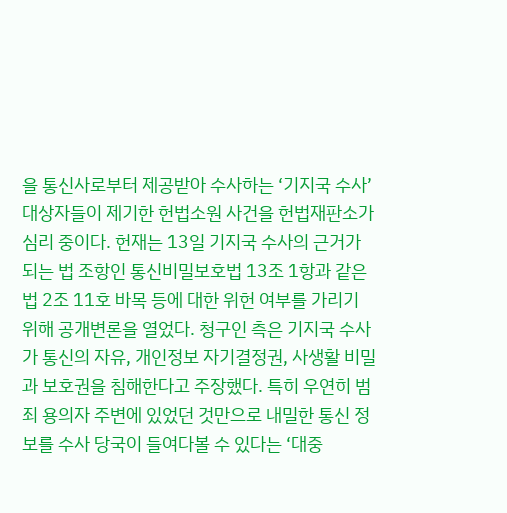을 통신사로부터 제공받아 수사하는 ‘기지국 수사’ 대상자들이 제기한 헌법소원 사건을 헌법재판소가 심리 중이다. 헌재는 13일 기지국 수사의 근거가 되는 법 조항인 통신비밀보호법 13조 1항과 같은 법 2조 11호 바목 등에 대한 위헌 여부를 가리기 위해 공개변론을 열었다. 청구인 측은 기지국 수사가 통신의 자유, 개인정보 자기결정권, 사생활 비밀과 보호권을 침해한다고 주장했다. 특히 우연히 범죄 용의자 주변에 있었던 것만으로 내밀한 통신 정보를 수사 당국이 들여다볼 수 있다는 ‘대중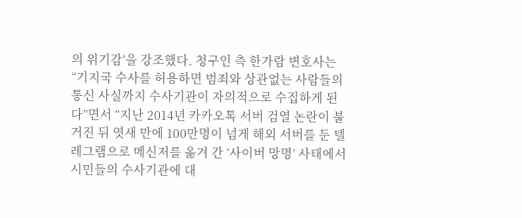의 위기감’을 강조했다. 청구인 측 한가람 변호사는 “기지국 수사를 허용하면 범죄와 상관없는 사람들의 통신 사실까지 수사기관이 자의적으로 수집하게 된다”면서 “지난 2014년 카카오톡 서버 검열 논란이 불거진 뒤 엿새 만에 100만명이 넘게 해외 서버를 둔 텔레그램으로 메신저를 옮겨 간 ‘사이버 망명’ 사태에서 시민들의 수사기관에 대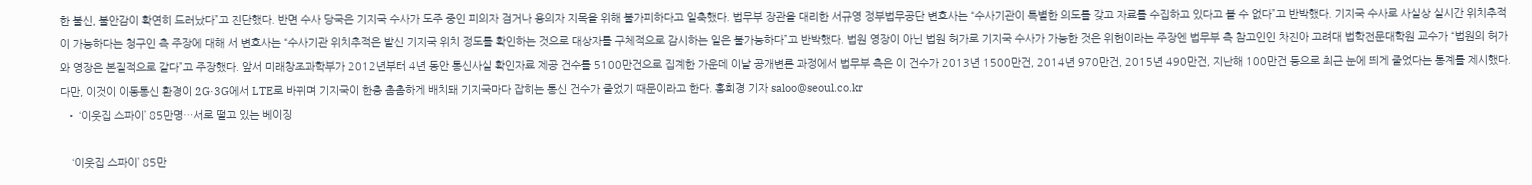한 불신, 불안감이 확연히 드러났다”고 진단했다. 반면 수사 당국은 기지국 수사가 도주 중인 피의자 검거나 용의자 지목을 위해 불가피하다고 일축했다. 법무부 장관을 대리한 서규영 정부법무공단 변호사는 “수사기관이 특별한 의도를 갖고 자료를 수집하고 있다고 볼 수 없다”고 반박했다. 기지국 수사로 사실상 실시간 위치추적이 가능하다는 청구인 측 주장에 대해 서 변호사는 “수사기관 위치추적은 발신 기지국 위치 정도를 확인하는 것으로 대상자를 구체적으로 감시하는 일은 불가능하다”고 반박했다. 법원 영장이 아닌 법원 허가로 기지국 수사가 가능한 것은 위헌이라는 주장엔 법무부 측 참고인인 차진아 고려대 법학전문대학원 교수가 “법원의 허가와 영장은 본질적으로 같다”고 주장했다. 앞서 미래창조과학부가 2012년부터 4년 동안 통신사실 확인자료 제공 건수를 5100만건으로 집계한 가운데 이날 공개변론 과정에서 법무부 측은 이 건수가 2013년 1500만건, 2014년 970만건, 2015년 490만건, 지난해 100만건 등으로 최근 눈에 띄게 줄었다는 통계를 제시했다. 다만, 이것이 이동통신 환경이 2G·3G에서 LTE로 바뀌며 기지국이 한층 촘촘하게 배치돼 기지국마다 잡히는 통신 건수가 줄었기 때문이라고 한다. 홍희경 기자 saloo@seoul.co.kr
  • ‘이웃집 스파이’ 85만명…서로 떨고 있는 베이징

    ‘이웃집 스파이’ 85만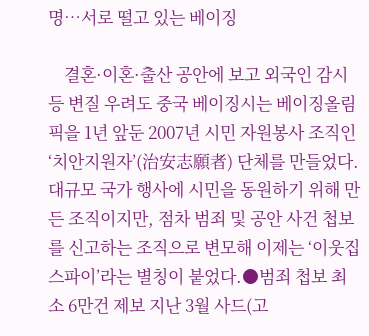명…서로 떨고 있는 베이징

    결혼·이혼·출산 공안에 보고 외국인 감시 등 변질 우려도 중국 베이징시는 베이징올림픽을 1년 앞둔 2007년 시민 자원봉사 조직인 ‘치안지원자’(治安志願者) 단체를 만들었다. 대규모 국가 행사에 시민을 동원하기 위해 만든 조직이지만, 점차 범죄 및 공안 사건 첩보를 신고하는 조직으로 변모해 이제는 ‘이웃집 스파이’라는 별칭이 붙었다.●범죄 첩보 최소 6만건 제보 지난 3월 사드(고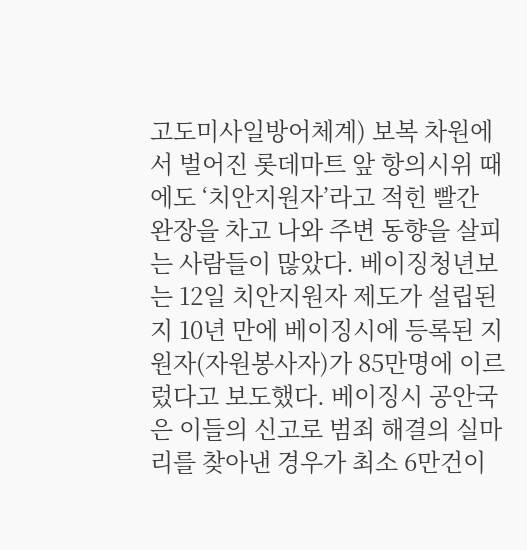고도미사일방어체계) 보복 차원에서 벌어진 롯데마트 앞 항의시위 때에도 ‘치안지원자’라고 적힌 빨간 완장을 차고 나와 주변 동향을 살피는 사람들이 많았다. 베이징청년보는 12일 치안지원자 제도가 설립된 지 10년 만에 베이징시에 등록된 지원자(자원봉사자)가 85만명에 이르렀다고 보도했다. 베이징시 공안국은 이들의 신고로 범죄 해결의 실마리를 찾아낸 경우가 최소 6만건이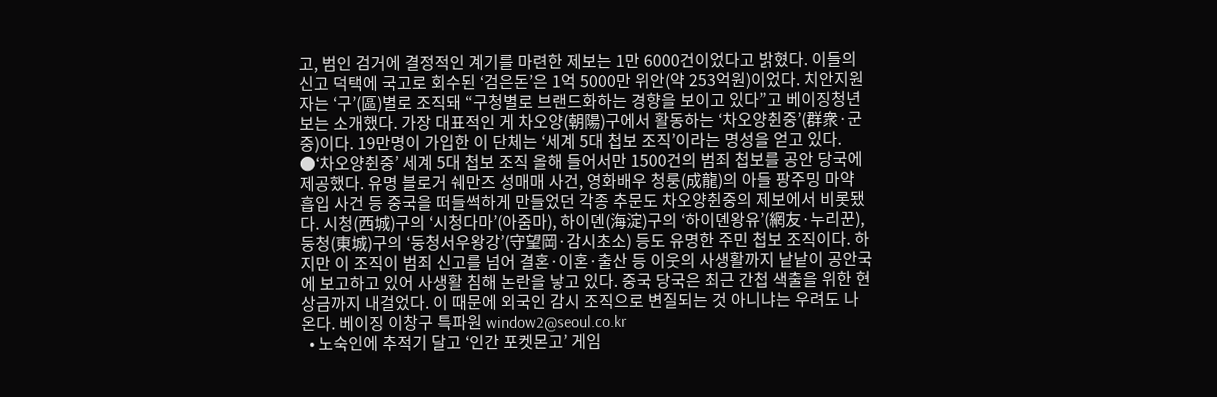고, 범인 검거에 결정적인 계기를 마련한 제보는 1만 6000건이었다고 밝혔다. 이들의 신고 덕택에 국고로 회수된 ‘검은돈’은 1억 5000만 위안(약 253억원)이었다. 치안지원자는 ‘구’(區)별로 조직돼 “구청별로 브랜드화하는 경향을 보이고 있다”고 베이징청년보는 소개했다. 가장 대표적인 게 차오양(朝陽)구에서 활동하는 ‘차오양췬중’(群衆·군중)이다. 19만명이 가입한 이 단체는 ‘세계 5대 첩보 조직’이라는 명성을 얻고 있다. ●‘차오양췬중’ 세계 5대 첩보 조직 올해 들어서만 1500건의 범죄 첩보를 공안 당국에 제공했다. 유명 블로거 쉐만즈 성매매 사건, 영화배우 청룽(成龍)의 아들 팡주밍 마약 흡입 사건 등 중국을 떠들썩하게 만들었던 각종 추문도 차오양췬중의 제보에서 비롯됐다. 시청(西城)구의 ‘시청다마’(아줌마), 하이뎬(海淀)구의 ‘하이뎬왕유’(網友·누리꾼), 둥청(東城)구의 ‘둥청서우왕강’(守望岡·감시초소) 등도 유명한 주민 첩보 조직이다. 하지만 이 조직이 범죄 신고를 넘어 결혼·이혼·출산 등 이웃의 사생활까지 낱낱이 공안국에 보고하고 있어 사생활 침해 논란을 낳고 있다. 중국 당국은 최근 간첩 색출을 위한 현상금까지 내걸었다. 이 때문에 외국인 감시 조직으로 변질되는 것 아니냐는 우려도 나온다. 베이징 이창구 특파원 window2@seoul.co.kr
  • 노숙인에 추적기 달고 ‘인간 포켓몬고’ 게임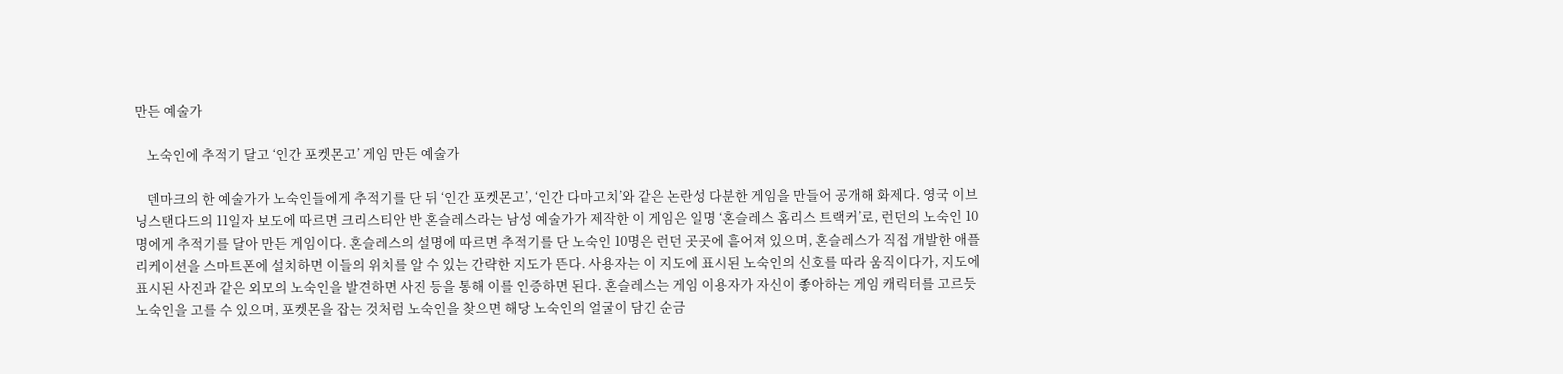만든 예술가

    노숙인에 추적기 달고 ‘인간 포켓몬고’ 게임 만든 예술가

    덴마크의 한 예술가가 노숙인들에게 추적기를 단 뒤 ‘인간 포켓몬고’, ‘인간 다마고치’와 같은 논란성 다분한 게임을 만들어 공개해 화제다. 영국 이브닝스탠다드의 11일자 보도에 따르면 크리스티안 반 혼슬레스라는 남성 예술가가 제작한 이 게임은 일명 ‘혼슬레스 홈리스 트랙커’로, 런던의 노숙인 10명에게 추적기를 달아 만든 게임이다. 혼슬레스의 설명에 따르면 추적기를 단 노숙인 10명은 런던 곳곳에 흩어져 있으며, 혼슬레스가 직접 개발한 애플리케이션을 스마트폰에 설치하면 이들의 위치를 알 수 있는 간략한 지도가 뜬다. 사용자는 이 지도에 표시된 노숙인의 신호를 따라 움직이다가, 지도에 표시된 사진과 같은 외모의 노숙인을 발견하면 사진 등을 통해 이를 인증하면 된다. 혼슬레스는 게임 이용자가 자신이 좋아하는 게임 캐릭터를 고르듯 노숙인을 고를 수 있으며, 포켓몬을 잡는 것처럼 노숙인을 찾으면 해당 노숙인의 얼굴이 담긴 순금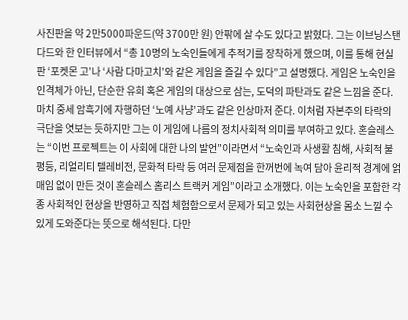사진판을 약 2만5000파운드(약 3700만 원) 안팎에 살 수도 있다고 밝혔다. 그는 이브닝스탠다드와 한 인터뷰에서 “총 10명의 노숙인들에게 추적기를 장착하게 했으며, 이를 통해 현실판 ‘포켓몬 고’나 ‘사람 다마고치’와 같은 게임을 즐길 수 있다”고 설명했다. 게임은 노숙인을 인격체가 아닌, 단순한 유희 혹은 게임의 대상으로 삼는, 도덕의 파탄과도 같은 느낌을 준다. 마치 중세 암흑기에 자행하던 ‘노예 사냥’과도 같은 인상마저 준다. 이처럼 자본주의 타락의 극단을 엿보는 듯하지만 그는 이 게임에 나름의 정치사회적 의미를 부여하고 있다. 혼슬레스는 “이번 프로젝트는 이 사회에 대한 나의 발언”이라면서 “노숙인과 사생활 침해, 사회적 불평등, 리얼리티 텔레비전, 문화적 타락 등 여러 문제점을 한꺼번에 녹여 담아 윤리적 경계에 얽매임 없이 만든 것이 혼슬레스 홈리스 트랙커 게임”이라고 소개했다. 이는 노숙인을 포함한 각종 사회적인 현상을 반영하고 직접 체험함으로서 문제가 되고 있는 사회현상을 몸소 느낄 수 있게 도와준다는 뜻으로 해석된다. 다만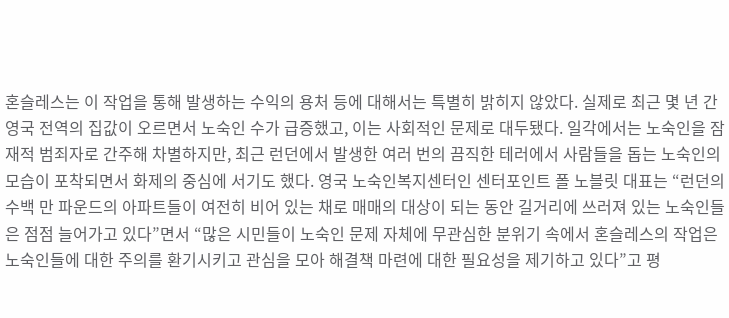혼슬레스는 이 작업을 통해 발생하는 수익의 용처 등에 대해서는 특별히 밝히지 않았다. 실제로 최근 몇 년 간 영국 전역의 집값이 오르면서 노숙인 수가 급증했고, 이는 사회적인 문제로 대두됐다. 일각에서는 노숙인을 잠재적 범죄자로 간주해 차별하지만, 최근 런던에서 발생한 여러 번의 끔직한 테러에서 사람들을 돕는 노숙인의 모습이 포착되면서 화제의 중심에 서기도 했다. 영국 노숙인복지센터인 센터포인트 폴 노블릿 대표는 “런던의 수백 만 파운드의 아파트들이 여전히 비어 있는 채로 매매의 대상이 되는 동안 길거리에 쓰러져 있는 노숙인들은 점점 늘어가고 있다”면서 “많은 시민들이 노숙인 문제 자체에 무관심한 분위기 속에서 혼슬레스의 작업은 노숙인들에 대한 주의를 환기시키고 관심을 모아 해결책 마련에 대한 필요성을 제기하고 있다”고 평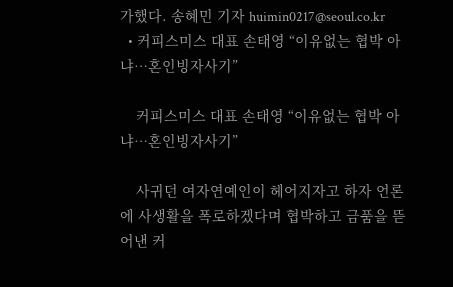가했다. 송혜민 기자 huimin0217@seoul.co.kr
  • 커피스미스 대표 손태영 “이유없는 협박 아냐…혼인빙자사기”

    커피스미스 대표 손태영 “이유없는 협박 아냐…혼인빙자사기”

    사귀던 여자연예인이 헤어지자고 하자 언론에 사생활을 폭로하겠다며 협박하고 금품을 뜯어낸 커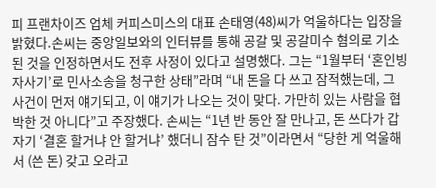피 프랜차이즈 업체 커피스미스의 대표 손태영(48)씨가 억울하다는 입장을 밝혔다.손씨는 중앙일보와의 인터뷰를 통해 공갈 및 공갈미수 혐의로 기소된 것을 인정하면서도 전후 사정이 있다고 설명했다. 그는 “1월부터 ‘혼인빙자사기’로 민사소송을 청구한 상태”라며 “내 돈을 다 쓰고 잠적했는데, 그 사건이 먼저 얘기되고, 이 얘기가 나오는 것이 맞다. 가만히 있는 사람을 협박한 것 아니다”고 주장했다. 손씨는 “1년 반 동안 잘 만나고, 돈 쓰다가 갑자기 ‘결혼 할거냐 안 할거냐’ 했더니 잠수 탄 것”이라면서 “당한 게 억울해서 (쓴 돈) 갖고 오라고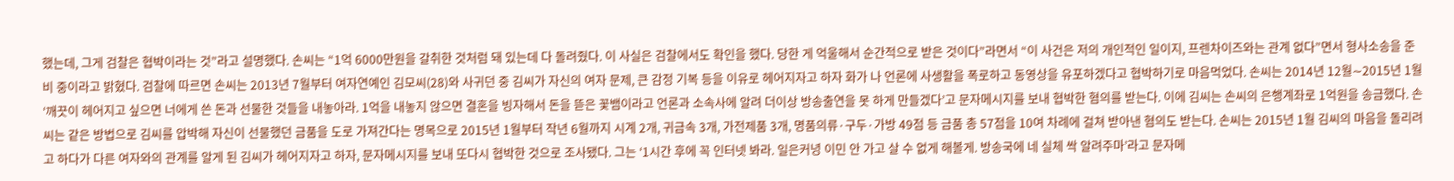했는데, 그게 검찰은 협박이라는 것”라고 설명했다. 손씨는 “1억 6000만원을 갈취한 것처럼 돼 있는데 다 돌려줬다. 이 사실은 검찰에서도 확인을 했다. 당한 게 억울해서 순간적으로 받은 것이다”라면서 “이 사건은 저의 개인적인 일이지, 프렌차이즈와는 관계 없다”면서 형사소송을 준비 중이라고 밝혔다. 검찰에 따르면 손씨는 2013년 7월부터 여자연예인 김모씨(28)와 사귀던 중 김씨가 자신의 여자 문제, 큰 감정 기복 등을 이유로 헤어지자고 하자 화가 나 언론에 사생활을 폭로하고 동영상을 유포하겠다고 협박하기로 마음먹었다. 손씨는 2014년 12월∼2015년 1월 ‘깨끗이 헤어지고 싶으면 너에게 쓴 돈과 선물한 것들을 내놓아라. 1억을 내놓지 않으면 결혼을 빙자해서 돈을 뜯은 꽃뱀이라고 언론과 소속사에 알려 더이상 방송출연을 못 하게 만들겠다’고 문자메시지를 보내 협박한 혐의를 받는다. 이에 김씨는 손씨의 은행계좌로 1억원을 송금했다. 손씨는 같은 방법으로 김씨를 압박해 자신이 선물했던 금품을 도로 가져간다는 명목으로 2015년 1월부터 작년 6월까지 시계 2개, 귀금속 3개, 가전제품 3개, 명품의류·구두·가방 49점 등 금품 총 57점을 10여 차례에 걸쳐 받아낸 혐의도 받는다. 손씨는 2015년 1월 김씨의 마음을 돌리려고 하다가 다른 여자와의 관계를 알게 된 김씨가 헤어지자고 하자, 문자메시지를 보내 또다시 협박한 것으로 조사됐다. 그는 ‘1시간 후에 꼭 인터넷 봐라. 일은커녕 이민 안 가고 살 수 없게 해볼게. 방송국에 네 실체 싹 알려주마’라고 문자메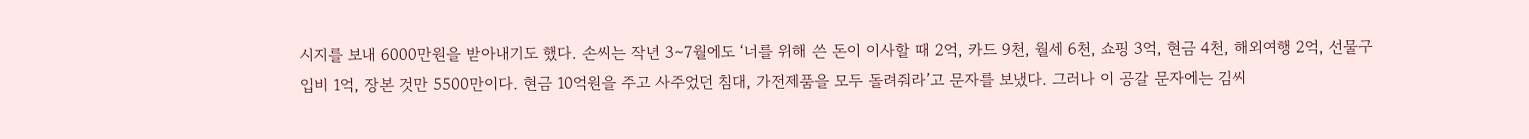시지를 보내 6000만원을 받아내기도 했다. 손씨는 작년 3∼7월에도 ‘너를 위해 쓴 돈이 이사할 때 2억, 카드 9천, 월세 6천, 쇼핑 3억, 현금 4천, 해외여행 2억, 선물구입비 1억, 장본 것만 5500만이다. 현금 10억원을 주고 사주었던 침대, 가전제품을 모두 돌려줘라’고 문자를 보냈다. 그러나 이 공갈 문자에는 김씨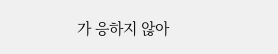가 응하지 않아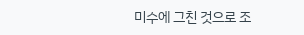미수에 그친 것으로 조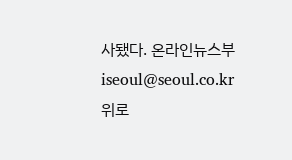사됐다. 온라인뉴스부 iseoul@seoul.co.kr
위로